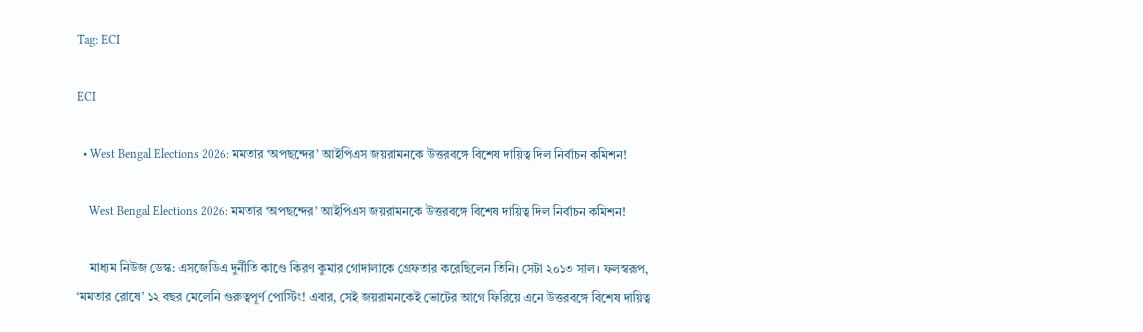Tag: ECI

ECI

  • West Bengal Elections 2026: মমতার ‘অপছন্দের’ আইপিএস জয়রামনকে উত্তরবঙ্গে বিশেষ দায়িত্ব দিল নির্বাচন কমিশন!

    West Bengal Elections 2026: মমতার ‘অপছন্দের’ আইপিএস জয়রামনকে উত্তরবঙ্গে বিশেষ দায়িত্ব দিল নির্বাচন কমিশন!

    মাধ্যম নিউজ ডেস্ক: এসজেডিএ দুর্নীতি কাণ্ডে কিরণ কুমার গোদালাকে গ্রেফতার করেছিলেন তিনি। সেটা ২০১৩ সাল। ফলস্বরূপ, ‘মমতার রোষে’ ১২ বছর মেলেনি গুরুত্বপূর্ণ পোস্টিং! এবার, সেই জয়রামনকেই ভোটের আগে ফিরিয়ে এনে উত্তরবঙ্গে বিশেষ দায়িত্ব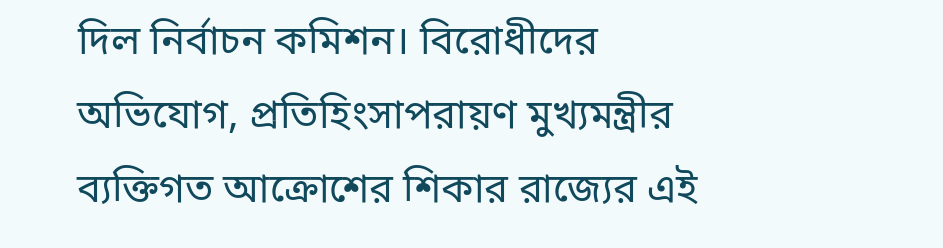দিল নির্বাচন কমিশন। বিরোধীদের অভিযোগ, প্রতিহিংসাপরায়ণ মুখ্যমন্ত্রীর ব্যক্তিগত আক্রোশের শিকার রাজ্যের এই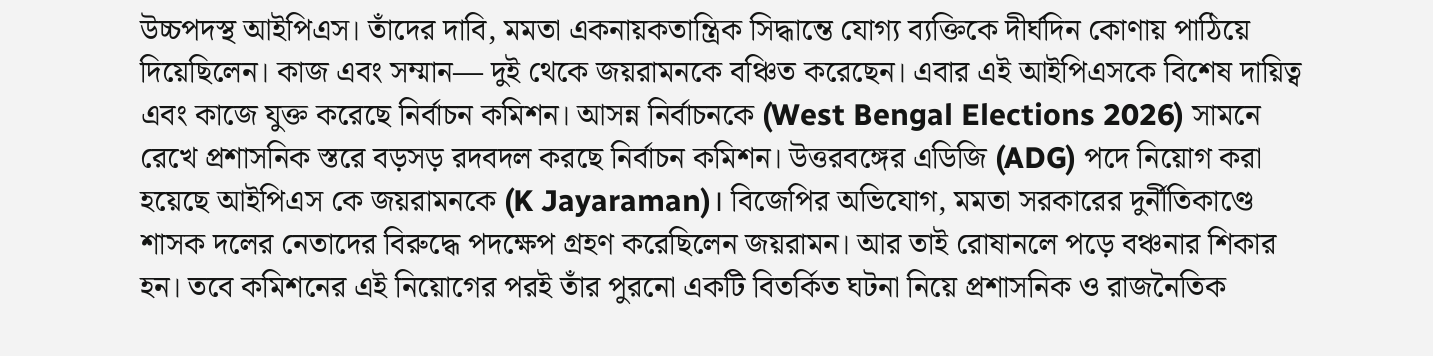উচ্চপদস্থ আইপিএস। তাঁদের দাবি, মমতা একনায়কতান্ত্রিক সিদ্ধান্তে যোগ্য ব্যক্তিকে দীর্ঘদিন কোণায় পাঠিয়ে দিয়েছিলেন। কাজ এবং সম্মান— দুই থেকে জয়রামনকে বঞ্চিত করেছেন। এবার এই আইপিএসকে বিশেষ দায়িত্ব এবং কাজে যুক্ত করেছে নির্বাচন কমিশন। আসন্ন নির্বাচনকে (West Bengal Elections 2026) সামনে রেখে প্রশাসনিক স্তরে বড়সড় রদবদল করছে নির্বাচন কমিশন। উত্তরবঙ্গের এডিজি (ADG) পদে নিয়োগ করা হয়েছে আইপিএস কে জয়রামনকে (K Jayaraman)। বিজেপির অভিযোগ, মমতা সরকারের দুর্নীতিকাণ্ডে শাসক দলের নেতাদের বিরুদ্ধে পদক্ষেপ গ্রহণ করেছিলেন জয়রামন। আর তাই রোষানলে পড়ে বঞ্চনার শিকার হন। তবে কমিশনের এই নিয়োগের পরই তাঁর পুরনো একটি বিতর্কিত ঘটনা নিয়ে প্রশাসনিক ও রাজনৈতিক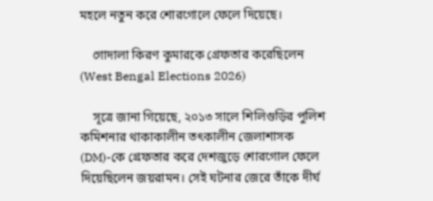মহলে নতুন করে শোরগোলে ফেলে দিয়েছে।

    গোদালা কিরণ কুমারকে গ্রেফতার করেছিলেন (West Bengal Elections 2026)

    সূত্রে জানা গিয়েছে, ২০১৩ সালে শিলিগুড়ির পুলিশ কমিশনার থাকাকালীন তৎকালীন জেলাশাসক (DM)-কে গ্রেফতার করে দেশজুড়ে শোরগোল ফেলে দিয়েছিলেন জয়রামন। সেই ঘটনার জেরে তাঁকে দীর্ঘ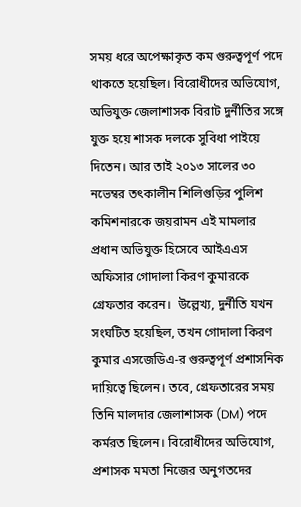সময় ধরে অপেক্ষাকৃত কম গুরুত্বপূর্ণ পদে থাকতে হয়েছিল। বিরোধীদের অভিযোগ, অভিযুক্ত জেলাশাসক বিরাট দুর্নীতির সঙ্গে যুক্ত হয়ে শাসক দলকে সুবিধা পাইয়ে দিতেন। আর তাই ২০১৩ সালের ৩০ নভেম্বর তৎকালীন শিলিগুড়ির পুলিশ কমিশনারকে জয়রামন এই মামলার প্রধান অভিযুক্ত হিসেবে আইএএস অফিসার গোদালা কিরণ কুমারকে গ্রেফতার করেন।  উল্লেখ্য, দুর্নীতি যখন সংঘটিত হয়েছিল, তখন গোদালা কিরণ কুমার এসজেডিএ-র গুরুত্বপূর্ণ প্রশাসনিক দায়িত্বে ছিলেন। তবে, গ্রেফতারের সময় তিনি মালদার জেলাশাসক (DM) পদে কর্মরত ছিলেন। বিরোধীদের অভিযোগ, প্রশাসক মমতা নিজের অনুগতদের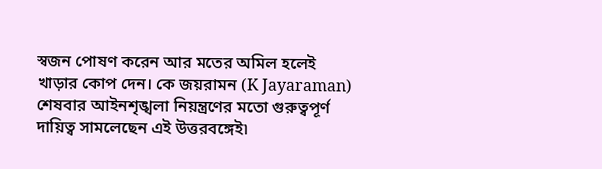স্বজন পোষণ করেন আর মতের অমিল হলেই খাড়ার কোপ দেন। কে জয়রামন (K Jayaraman) শেষবার আইনশৃঙ্খলা নিয়ন্ত্রণের মতো গুরুত্বপূর্ণ দায়িত্ব সামলেছেন এই উত্তরবঙ্গেই৷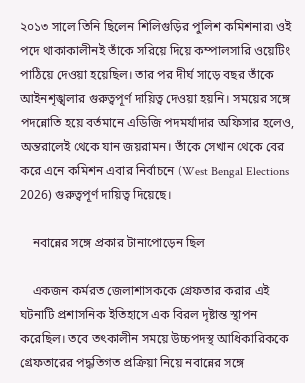২০১৩ সালে তিনি ছিলেন শিলিগুড়ির পুলিশ কমিশনার৷ ওই পদে থাকাকালীনই তাঁকে সরিয়ে দিয়ে কম্পালসারি ওয়েটিং পাঠিয়ে দেওয়া হয়েছিল। তার পর দীর্ঘ সাড়ে বছর তাঁকে আইনশৃঙ্খলার গুরুত্বপূর্ণ দায়িত্ব দেওয়া হয়নি। সময়ের সঙ্গে পদন্নোতি হয়ে বর্তমানে এডিজি পদমর্যাদার অফিসার হলেও, অন্তরালেই থেকে যান জয়রামন। তাঁকে সেখান থেকে বের করে এনে কমিশন এবার নির্বাচনে (West Bengal Elections 2026) গুরুত্বপূর্ণ দায়িত্ব দিয়েছে।

    নবান্নের সঙ্গে প্রকার টানাপোড়েন ছিল

    একজন কর্মরত জেলাশাসককে গ্রেফতার করার এই ঘটনাটি প্রশাসনিক ইতিহাসে এক বিরল দৃষ্টান্ত স্থাপন করেছিল। তবে তৎকালীন সময়ে উচ্চপদস্থ আধিকারিককে গ্রেফতারের পদ্ধতিগত প্রক্রিয়া নিয়ে নবান্নের সঙ্গে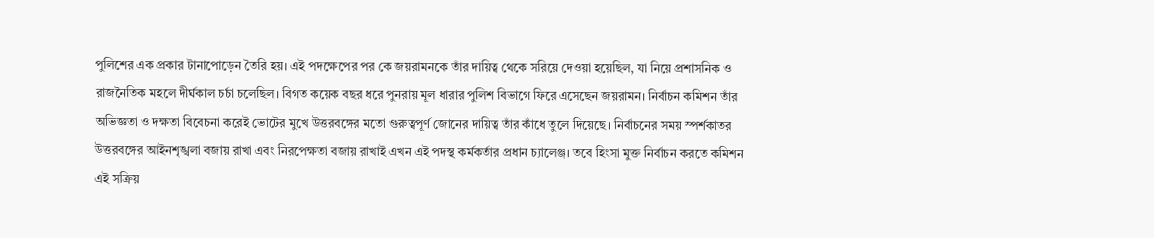পুলিশের এক প্রকার টানাপোড়েন তৈরি হয়। এই পদক্ষেপের পর কে জয়রামনকে তাঁর দায়িত্ব থেকে সরিয়ে দেওয়া হয়েছিল, যা নিয়ে প্রশাসনিক ও রাজনৈতিক মহলে দীর্ঘকাল চর্চা চলেছিল। বিগত কয়েক বছর ধরে পুনরায় মূল ধারার পুলিশ বিভাগে ফিরে এসেছেন জয়রামন। নির্বাচন কমিশন তাঁর অভিজ্ঞতা ও দক্ষতা বিবেচনা করেই ভোটের মুখে উত্তরবঙ্গের মতো গুরুত্বপূর্ণ জোনের দায়িত্ব তাঁর কাঁধে তুলে দিয়েছে। নির্বাচনের সময় স্পর্শকাতর উত্তরবঙ্গের আইনশৃঙ্খলা বজায় রাখা এবং নিরপেক্ষতা বজায় রাখাই এখন এই পদস্থ কর্মকর্তার প্রধান চ্যালেঞ্জ। তবে হিংসা মুক্ত নির্বাচন করতে কমিশন এই সক্রিয়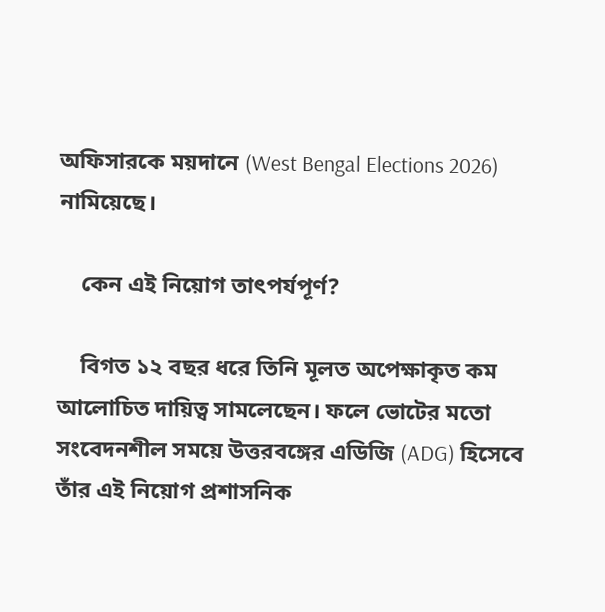অফিসারকে ময়দানে (West Bengal Elections 2026) নামিয়েছে।

    কেন এই নিয়োগ তাৎপর্যপূর্ণ?

    বিগত ১২ বছর ধরে তিনি মূলত অপেক্ষাকৃত কম আলোচিত দায়িত্ব সামলেছেন। ফলে ভোটের মতো সংবেদনশীল সময়ে উত্তরবঙ্গের এডিজি (ADG) হিসেবে তাঁর এই নিয়োগ প্রশাসনিক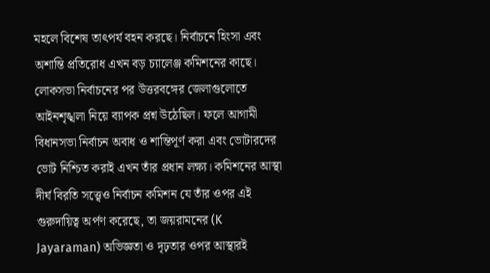মহলে বিশেষ তাৎপর্য বহন করছে। নির্বাচনে হিংসা এবং অশান্তি প্রতিরোধ এখন বড় চ্যালেঞ্জ কমিশনের কাছে। লোকসভা নির্বাচনের পর উত্তরবঙ্গের জেলাগুলোতে আইনশৃঙ্খলা নিয়ে ব্যাপক প্রশ্ন উঠেছিল। ফলে আগামী বিধানসভা নির্বাচন অবাধ ও শান্তিপূর্ণ করা এবং ভোটারদের ভোট নিশ্চিত করাই এখন তাঁর প্রধান লক্ষ্য। কমিশনের আস্থা দীর্ঘ বিরতি সত্ত্বেও নির্বাচন কমিশন যে তাঁর ওপর এই গুরুদায়িত্ব অর্পণ করেছে, তা জয়রামনের (K Jayaraman) অভিজ্ঞতা ও দৃঢ়তার ওপর আস্থারই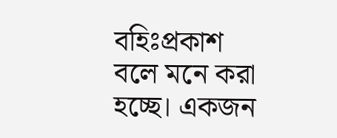বহিঃপ্রকাশ বলে মনে করা হচ্ছে। একজন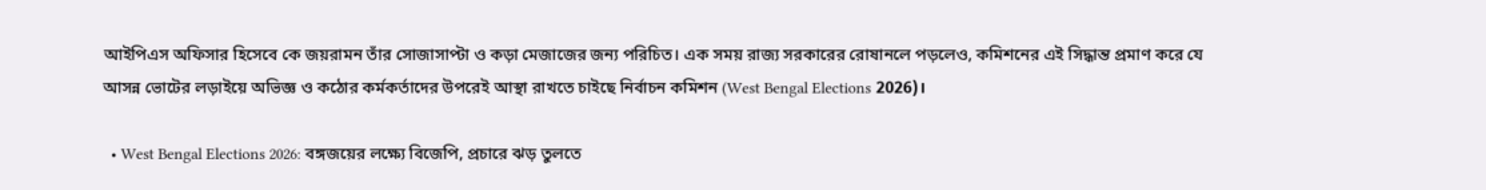আইপিএস অফিসার হিসেবে কে জয়রামন তাঁর সোজাসাপ্টা ও কড়া মেজাজের জন্য পরিচিত। এক সময় রাজ্য সরকারের রোষানলে পড়লেও, কমিশনের এই সিদ্ধান্ত প্রমাণ করে যে আসন্ন ভোটের লড়াইয়ে অভিজ্ঞ ও কঠোর কর্মকর্তাদের উপরেই আস্থা রাখতে চাইছে নির্বাচন কমিশন (West Bengal Elections 2026)।

  • West Bengal Elections 2026: বঙ্গজয়ের লক্ষ্যে বিজেপি, প্রচারে ঝড় তুলতে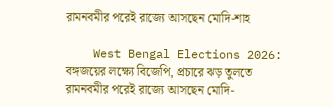রামনবমীর পরেই রাজ্যে আসছেন মোদি-শাহ

    West Bengal Elections 2026: বঙ্গজয়ের লক্ষ্যে বিজেপি, প্রচারে ঝড় তুলতে রামনবমীর পরেই রাজ্যে আসছেন মোদি-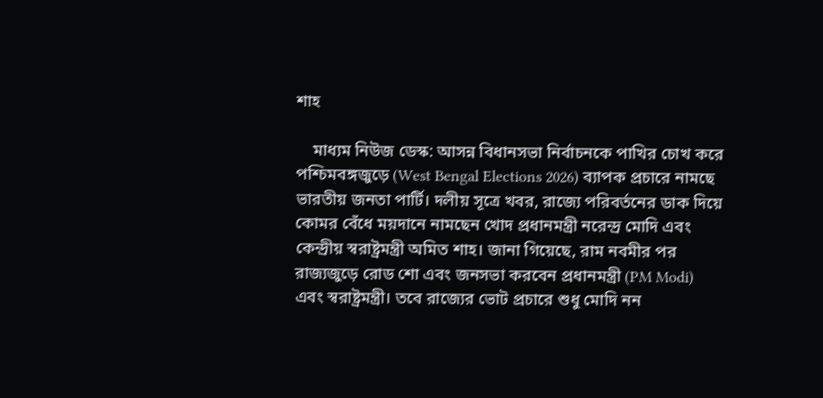শাহ

    মাধ্যম নিউজ ডেস্ক: আসন্ন বিধানসভা নির্বাচনকে পাখির চোখ করে পশ্চিমবঙ্গজুড়ে (West Bengal Elections 2026) ব্যাপক প্রচারে নামছে ভারতীয় জনতা পার্টি। দলীয় সূত্রে খবর, রাজ্যে পরিবর্তনের ডাক দিয়ে কোমর বেঁধে ময়দানে নামছেন খোদ প্রধানমন্ত্রী নরেন্দ্র মোদি এবং কেন্দ্রীয় স্বরাষ্ট্রমন্ত্রী অমিত শাহ। জানা গিয়েছে, রাম নবমীর পর রাজ্যজুড়ে রোড শো এবং জনসভা করবেন প্রধানমন্ত্রী (PM Modi) এবং স্বরাষ্ট্রমন্ত্রী। তবে রাজ্যের ভোট প্রচারে শুধু মোদি নন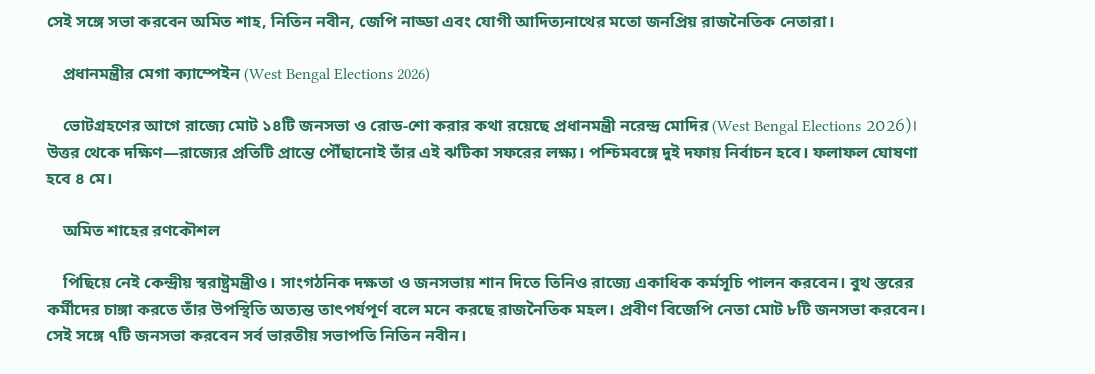সেই সঙ্গে সভা করবেন অমিত শাহ, নিতিন নবীন, জেপি নাড্ডা এবং যোগী আদিত্যনাথের মতো জনপ্রিয় রাজনৈতিক নেতারা।

    প্রধানমন্ত্রীর মেগা ক্যাম্পেইন (West Bengal Elections 2026)

    ভোটগ্রহণের আগে রাজ্যে মোট ১৪টি জনসভা ও রোড-শো করার কথা রয়েছে প্রধানমন্ত্রী নরেন্দ্র মোদির (West Bengal Elections 2026)। উত্তর থেকে দক্ষিণ—রাজ্যের প্রতিটি প্রান্তে পৌঁছানোই তাঁর এই ঝটিকা সফরের লক্ষ্য। পশ্চিমবঙ্গে দুই দফায় নির্বাচন হবে। ফলাফল ঘোষণা হবে ৪ মে।

    অমিত শাহের রণকৌশল

    পিছিয়ে নেই কেন্দ্রীয় স্বরাষ্ট্রমন্ত্রীও। সাংগঠনিক দক্ষতা ও জনসভায় শান দিতে তিনিও রাজ্যে একাধিক কর্মসূচি পালন করবেন। বুথ স্তরের কর্মীদের চাঙ্গা করতে তাঁর উপস্থিতি অত্যন্ত তাৎপর্যপূর্ণ বলে মনে করছে রাজনৈতিক মহল। প্রবীণ বিজেপি নেতা মোট ৮টি জনসভা করবেন। সেই সঙ্গে ৭টি জনসভা করবেন সর্ব ভারতীয় সভাপতি নিতিন নবীন।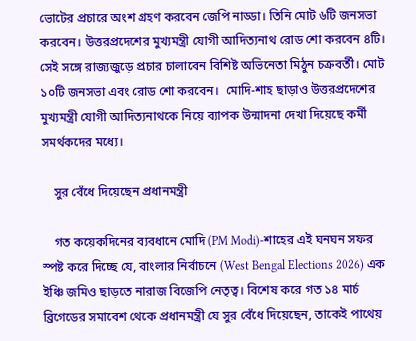ভোটের প্রচারে অংশ গ্রহণ করবেন জেপি নাড্ডা। তিনি মোট ৬টি জনসভা করবেন। উত্তরপ্রদেশের মুখ্যমন্ত্রী যোগী আদিত্যনাথ রোড শো করবেন ৪টি। সেই সঙ্গে রাজ্যজুড়ে প্রচার চালাবেন বিশিষ্ট অভিনেতা মিঠুন চক্রবর্তী। মোট ১০টি জনসভা এবং রোড শো করবেন।  মোদি-শাহ ছাড়াও উত্তরপ্রদেশের মুখ্যমন্ত্রী যোগী আদিত্যনাথকে নিয়ে ব্যাপক উন্মাদনা দেখা দিয়েছে কর্মী সমর্থকদের মধ্যে।

    সুর বেঁধে দিয়েছেন প্রধানমন্ত্রী

    গত কয়েকদিনের ব্যবধানে মোদি (PM Modi)-শাহের এই ঘনঘন সফর স্পষ্ট করে দিচ্ছে যে, বাংলার নির্বাচনে (West Bengal Elections 2026) এক ইঞ্চি জমিও ছাড়তে নারাজ বিজেপি নেতৃত্ব। বিশেষ করে গত ১৪ মার্চ ব্রিগেডের সমাবেশ থেকে প্রধানমন্ত্রী যে সুর বেঁধে দিয়েছেন, তাকেই পাথেয়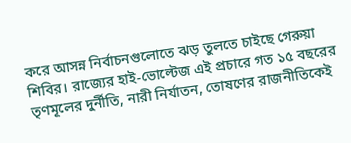করে আসন্ন নির্বাচনগুলোতে ঝড় তুলতে চাইছে গেরুয়া শিবির। রাজ্যের হাই-ভোল্টেজ এই প্রচারে গত ১৫ বছরের তৃণমূলের দুর্নীতি, নারী নির্যাতন, তোষণের রাজনীতিকেই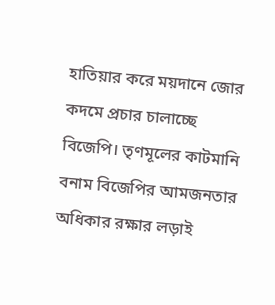হাতিয়ার করে ময়দানে জোর কদমে প্রচার চালাচ্ছে বিজেপি। তৃণমূলের কাটমানি বনাম বিজেপির আমজনতার অধিকার রক্ষার লড়াই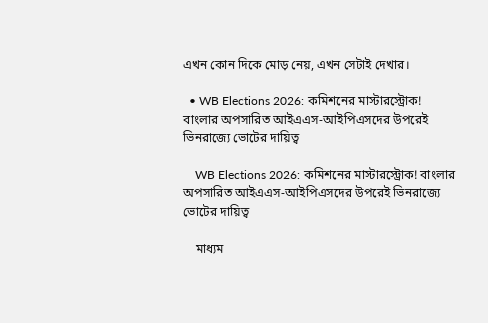এখন কোন দিকে মোড় নেয়, এখন সেটাই দেখার।

  • WB Elections 2026: কমিশনের মাস্টারস্ট্রোক! বাংলার অপসারিত আইএএস-আইপিএসদের উপরেই ভিনরাজ্যে ভোটের দায়িত্ব

    WB Elections 2026: কমিশনের মাস্টারস্ট্রোক! বাংলার অপসারিত আইএএস-আইপিএসদের উপরেই ভিনরাজ্যে ভোটের দায়িত্ব

    মাধ্যম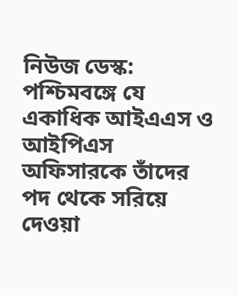নিউজ ডেস্ক: পশ্চিমবঙ্গে যে একাধিক আইএএস ও আইপিএস অফিসারকে তাঁদের পদ থেকে সরিয়ে দেওয়া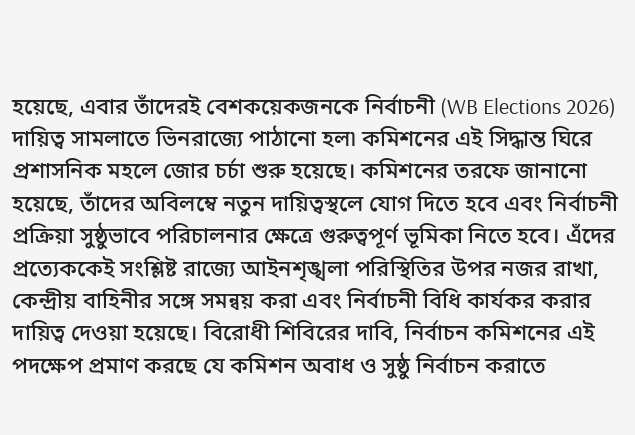হয়েছে, এবার তাঁদেরই বেশকয়েকজনকে নির্বাচনী (WB Elections 2026) দায়িত্ব সামলাতে ভিনরাজ্যে পাঠানো হল৷ কমিশনের এই সিদ্ধান্ত ঘিরে প্রশাসনিক মহলে জোর চর্চা শুরু হয়েছে। কমিশনের তরফে জানানো হয়েছে, তাঁদের অবিলম্বে নতুন দায়িত্বস্থলে যোগ দিতে হবে এবং নির্বাচনী প্রক্রিয়া সুষ্ঠুভাবে পরিচালনার ক্ষেত্রে গুরুত্বপূর্ণ ভূমিকা নিতে হবে। এঁদের প্রত্যেককেই সংশ্লিষ্ট রাজ্যে আইনশৃঙ্খলা পরিস্থিতির উপর নজর রাখা, কেন্দ্রীয় বাহিনীর সঙ্গে সমন্বয় করা এবং নির্বাচনী বিধি কার্যকর করার দায়িত্ব দেওয়া হয়েছে। বিরোধী শিবিরের দাবি, নির্বাচন কমিশনের এই পদক্ষেপ প্রমাণ করছে যে কমিশন অবাধ ও সুষ্ঠু নির্বাচন করাতে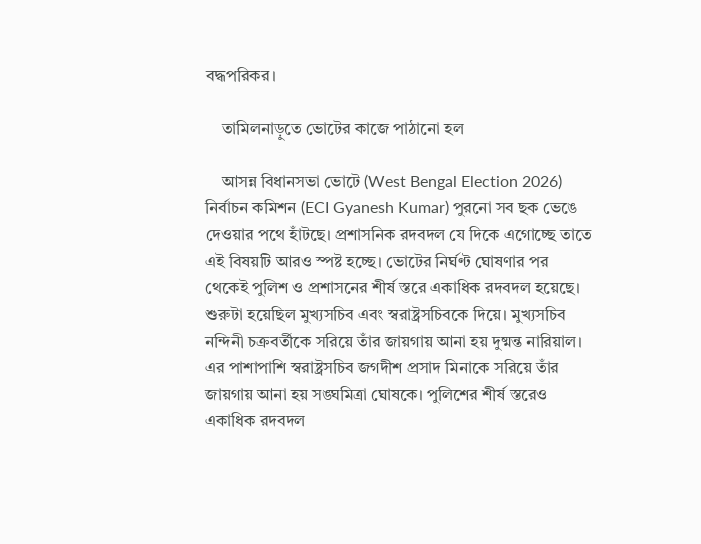বদ্ধপরিকর।

    তামিলনাড়ুতে ভোটের কাজে পাঠানো হল

    আসন্ন বিধানসভা ভোটে (West Bengal Election 2026) নির্বাচন কমিশন (ECI Gyanesh Kumar) পুরনো সব ছক ভেঙে দেওয়ার পথে হাঁটছে। প্রশাসনিক রদবদল যে দিকে এগোচ্ছে তাতে এই বিষয়টি আরও স্পষ্ট হচ্ছে। ভোটের নির্ঘণ্ট ঘোষণার পর থেকেই পুলিশ ও প্রশাসনের শীর্ষ স্তরে একাধিক রদবদল হয়েছে। শুরুটা হয়েছিল মুখ্যসচিব এবং স্বরাষ্ট্রসচিবকে দিয়ে। মুখ্যসচিব নন্দিনী চক্রবর্তীকে সরিয়ে তাঁর জায়গায় আনা হয় দুষ্মন্ত নারিয়াল। এর পাশাপাশি স্বরাষ্ট্রসচিব জগদীশ প্রসাদ মিনাকে সরিয়ে তাঁর জায়গায় আনা হয় সঙ্ঘমিত্রা ঘোষকে। পুলিশের শীর্ষ স্তরেও একাধিক রদবদল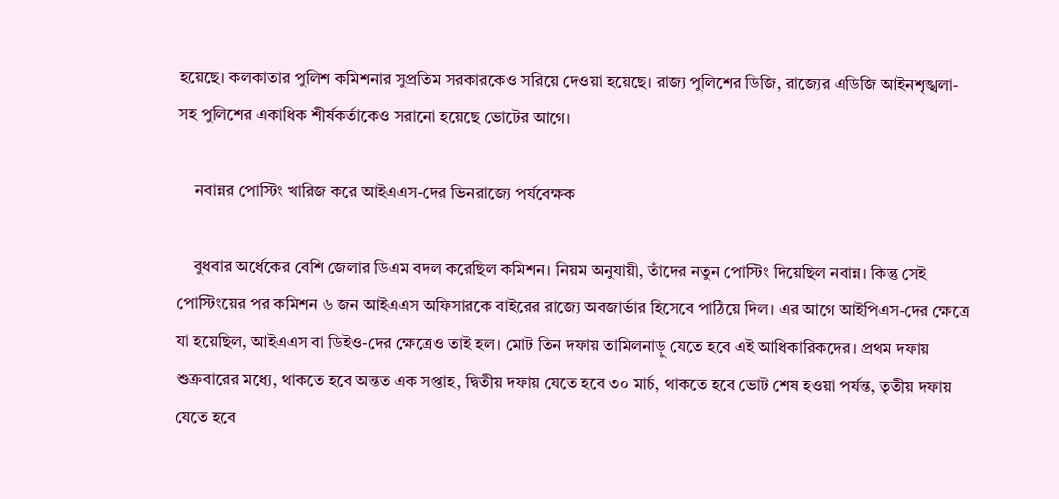হয়েছে। কলকাতার পুলিশ কমিশনার সুপ্রতিম সরকারকেও সরিয়ে দেওয়া হয়েছে। রাজ্য পুলিশের ডিজি, রাজ্যের এডিজি আইনশৃঙ্খলা-সহ পুলিশের একাধিক শীর্ষকর্তাকেও সরানো হয়েছে ভোটের আগে।

    নবান্নর পোস্টিং খারিজ করে আইএএস-দের ভিনরাজ্যে পর্যবেক্ষক

    বুধবার অর্ধেকের বেশি জেলার ডিএম বদল করেছিল কমিশন। নিয়ম অনুযায়ী, তাঁদের নতুন পোস্টিং দিয়েছিল নবান্ন। কিন্তু সেই পোস্টিংয়ের পর কমিশন ৬ জন আইএএস অফিসারকে বাইরের রাজ্যে অবজার্ভার হিসেবে পাঠিয়ে দিল। এর আগে আইপিএস-দের ক্ষেত্রে যা হয়েছিল, আইএএস বা ডিইও-দের ক্ষেত্রেও তাই হল। মোট তিন দফায় তামিলনাড়ু যেতে হবে এই আধিকারিকদের। প্রথম দফায় শুক্রবারের মধ্যে, থাকতে হবে অন্তত এক সপ্তাহ, দ্বিতীয় দফায় যেতে হবে ৩০ মার্চ, থাকতে হবে ভোট শেষ হ‌ওয়া পর্যন্ত, তৃতীয় দফায় যেতে হবে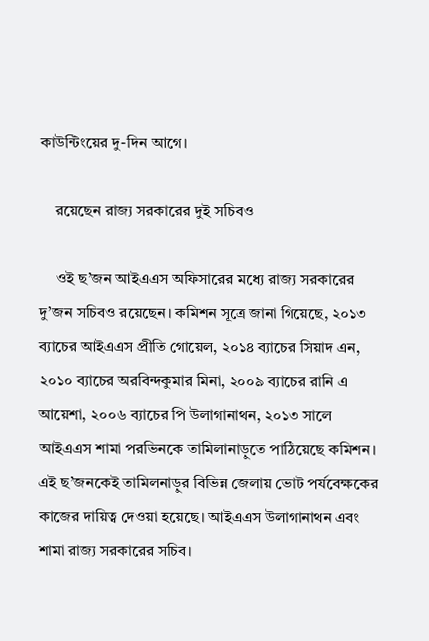কাউন্টিংয়ের দু-দিন আগে।

    রয়েছেন রাজ্য সরকারের দুই সচিবও

    ওই ছ’জন আইএএস অফিসারের মধ্যে রাজ্য সরকারের দু’জন সচিবও রয়েছেন। কমিশন সূত্রে জানা গিয়েছে, ২০১৩ ব্যাচের আইএএস প্রীতি গোয়েল, ২০১৪ ব্যাচের সিয়াদ এন, ২০১০ ব্যাচের অরবিন্দকুমার মিনা, ২০০৯ ব্যাচের রানি এ আয়েশা, ২০০৬ ব্যাচের পি উলাগানাথন, ২০১৩ সালে আইএএস শামা পরভিনকে তামিলানাড়ুতে পাঠিয়েছে কমিশন। এই ছ’জনকেই তামিলনাড়ুর বিভিন্ন জেলায় ভোট পর্যবেক্ষকের কাজের দায়িত্ব দেওয়া হয়েছে। আইএএস উলাগানাথন এবং শামা রাজ্য সরকারের সচিব।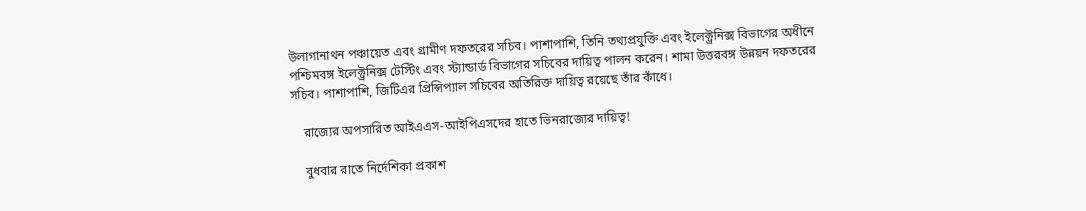উলাগানাথন পঞ্চায়েত এবং গ্রামীণ দফতরের সচিব। পাশাপাশি, তিনি তথ্যপ্রযুক্তি এবং ইলেক্ট্রনিক্স বিভাগের অধীনে পশ্চিমবঙ্গ ইলেক্ট্রনিক্স টেস্টিং এবং স্ট্যান্ডার্ড বিভাগের সচিবের দায়িত্ব পালন করেন। শামা উত্তরবঙ্গ উন্নয়ন দফতরের সচিব। পাশাপাশি, জিটিএর প্রিন্সিপ্যাল সচিবের অতিরিক্ত দায়িত্ব রয়েছে তাঁর কাঁধে।

    রাজ্যের অপসারিত আইএএস-আইপিএসদের হাতে ভিনরাজ্যের দায়িত্ব!

    বুধবার রাতে নির্দেশিকা প্রকাশ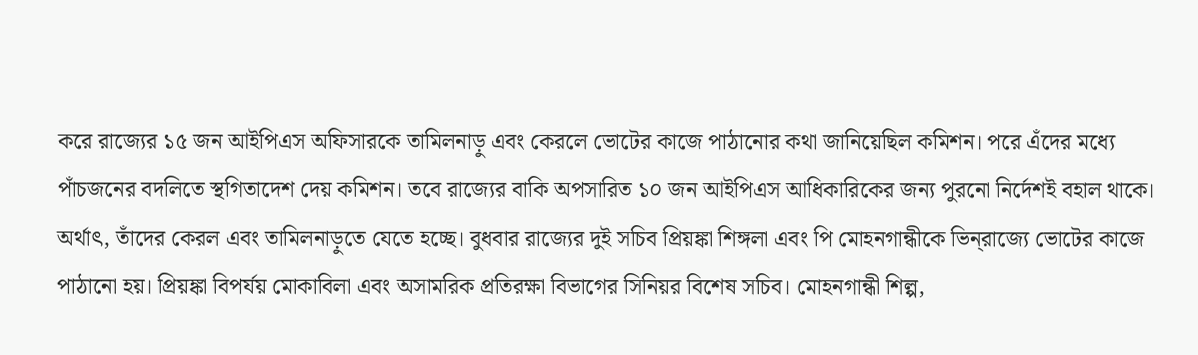করে রাজ্যের ১৫ জন আইপিএস অফিসারকে তামিলনাড়ু এবং কেরলে ভোটের কাজে পাঠানোর কথা জানিয়েছিল কমিশন। পরে এঁদের মধ্যে পাঁচজনের বদলিতে স্থগিতাদেশ দেয় কমিশন। তবে রাজ্যের বাকি অপসারিত ১০ জন আইপিএস আধিকারিকের জন্য পুরনো নির্দেশই বহাল থাকে। অর্থাৎ, তাঁদের কেরল এবং তামিলনাড়ুতে যেতে হচ্ছে। বুধবার রাজ্যের দুই সচিব প্রিয়ঙ্কা শিঙ্গলা এবং পি মোহনগান্ধীকে ভিন্‌রাজ্যে ভোটের কাজে পাঠানো হয়। প্রিয়ঙ্কা বিপর্যয় মোকাবিলা এবং অসামরিক প্রতিরক্ষা বিভাগের সিনিয়র বিশেষ সচিব। মোহনগান্ধী শিল্প,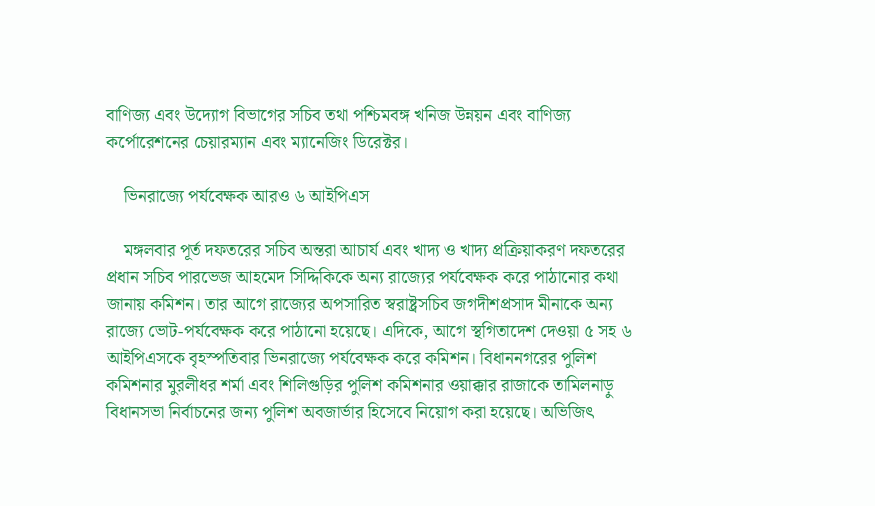বাণিজ্য এবং উদ্যোগ বিভাগের সচিব তথা পশ্চিমবঙ্গ খনিজ উন্নয়ন এবং বাণিজ্য কর্পোরেশনের চেয়ারম্যান এবং ম্যানেজিং ডিরেক্টর।

    ভিনরাজ্যে পর্যবেক্ষক আরও ৬ আইপিএস

    মঙ্গলবার পূর্ত দফতরের সচিব অন্তরা আচার্য এবং খাদ্য ও খাদ্য প্রক্রিয়াকরণ দফতরের প্রধান সচিব পারভেজ আহমেদ সিদ্দিকিকে অন্য রাজ্যের পর্যবেক্ষক করে পাঠানোর কথা জানায় কমিশন। তার আগে রাজ্যের অপসারিত স্বরাষ্ট্রসচিব জগদীশপ্রসাদ মীনাকে অন্য রাজ্যে ভোট-পর্যবেক্ষক করে পাঠানো হয়েছে। এদিকে, আগে স্থগিতাদেশ দেওয়া ৫ সহ ৬ আইপিএসকে বৃহস্পতিবার ভিনরাজ্যে পর্যবেক্ষক করে কমিশন। বিধাননগরের পুলিশ কমিশনার মুরলীধর শর্মা এবং শিলিগুড়ির পুলিশ কমিশনার ওয়াক্কার রাজাকে তামিলনাড়ু বিধানসভা নির্বাচনের জন্য পুলিশ অবজার্ভার হিসেবে নিয়োগ করা হয়েছে। অভিজিৎ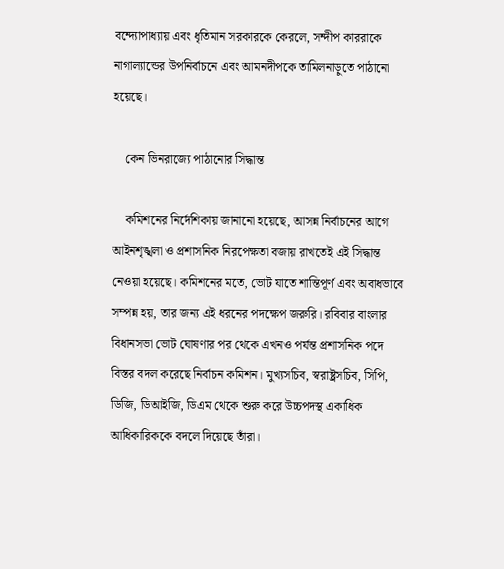বন্দ্যোপাধ্যায় এবং ধৃতিমান সরকারকে কেরলে, সন্দীপ কাররাকে নাগাল্যান্ডের উপনির্বাচনে এবং আমনদীপকে তামিলনাড়ুতে পাঠানো হয়েছে।

    কেন ভিনরাজ্যে পাঠানোর সিদ্ধান্ত

    কমিশনের নির্দেশিকায় জানানো হয়েছে, আসন্ন নির্বাচনের আগে আইনশৃঙ্খলা ও প্রশাসনিক নিরপেক্ষতা বজায় রাখতেই এই সিদ্ধান্ত নেওয়া হয়েছে। কমিশনের মতে, ভোট যাতে শান্তিপূর্ণ এবং অবাধভাবে সম্পন্ন হয়, তার জন্য এই ধরনের পদক্ষেপ জরুরি। রবিবার বাংলার বিধানসভা ভোট ঘোষণার পর থেকে এখনও পর্যন্ত প্রশাসনিক পদে বিস্তর বদল করেছে নির্বাচন কমিশন। মুখ্যসচিব, স্বরাষ্ট্রসচিব, সিপি, ডিজি, ডিআইজি, ডিএম থেকে শুরু করে উচ্চপদস্থ একাধিক আধিকারিককে বদলে দিয়েছে তাঁরা।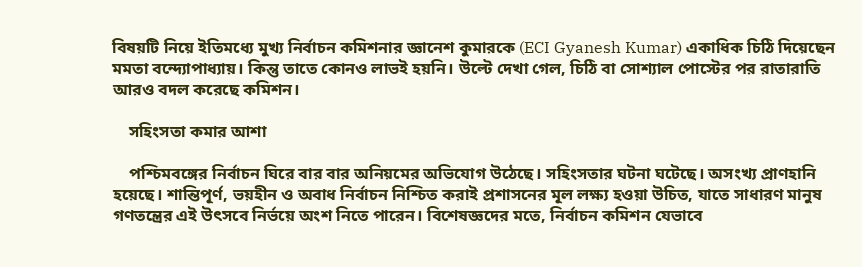বিষয়টি নিয়ে ইতিমধ্যে মুখ্য নির্বাচন কমিশনার জ্ঞানেশ কুমারকে (ECI Gyanesh Kumar) একাধিক চিঠি দিয়েছেন মমতা বন্দ্যোপাধ্যায়। কিন্তু তাতে কোনও লাভই হয়নি। উল্টে দেখা গেল, চিঠি বা সোশ্যাল পোস্টের পর রাতারাতি আরও বদল করেছে কমিশন।

    সহিংসতা কমার আশা

    পশ্চিমবঙ্গের নির্বাচন ঘিরে বার বার অনিয়মের অভিযোগ উঠেছে। সহিংসতার ঘটনা ঘটেছে। অসংখ্য প্রাণহানি হয়েছে। শান্তিপূর্ণ, ভয়হীন ও অবাধ নির্বাচন নিশ্চিত করাই প্রশাসনের মূল লক্ষ্য হওয়া উচিত, যাতে সাধারণ মানুষ গণতন্ত্রের এই উৎসবে নির্ভয়ে অংশ নিতে পারেন। বিশেষজ্ঞদের মতে, নির্বাচন কমিশন যেভাবে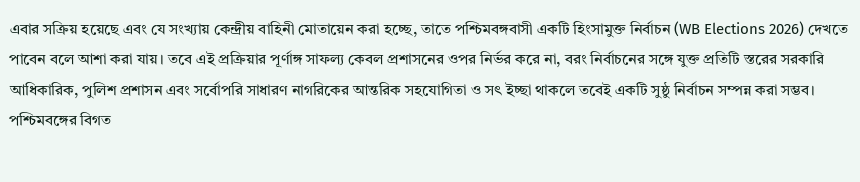এবার সক্রিয় হয়েছে এবং যে সংখ্যায় কেন্দ্রীয় বাহিনী মোতায়েন করা হচ্ছে, তাতে পশ্চিমবঙ্গবাসী একটি হিংসামুক্ত নির্বাচন (WB Elections 2026) দেখতে পাবেন বলে আশা করা যায়। তবে এই প্রক্রিয়ার পূর্ণাঙ্গ সাফল্য কেবল প্রশাসনের ওপর নির্ভর করে না, বরং নির্বাচনের সঙ্গে যুক্ত প্রতিটি স্তরের সরকারি আধিকারিক, পুলিশ প্রশাসন এবং সর্বোপরি সাধারণ নাগরিকের আন্তরিক সহযোগিতা ও সৎ ইচ্ছা থাকলে তবেই একটি সুষ্ঠু নির্বাচন সম্পন্ন করা সম্ভব। পশ্চিমবঙ্গের বিগত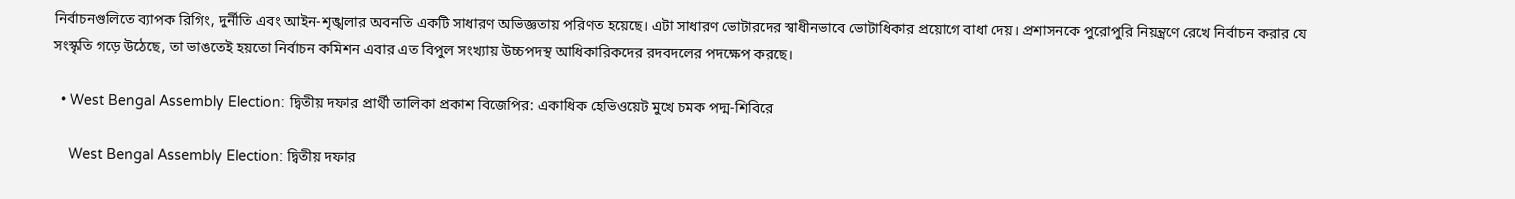নির্বাচনগুলিতে ব্যাপক রিগিং, দুর্নীতি এবং আইন-শৃঙ্খলার অবনতি একটি সাধারণ অভিজ্ঞতায় পরিণত হয়েছে। এটা সাধারণ ভোটারদের স্বাধীনভাবে ভোটাধিকার প্রয়োগে বাধা দেয়। প্রশাসনকে পুরোপুরি নিয়ন্ত্রণে রেখে নির্বাচন করার যে সংস্কৃতি গড়ে উঠেছে, তা ভাঙতেই হয়তো নির্বাচন কমিশন এবার এত বিপুল সংখ্যায় উচ্চপদস্থ আধিকারিকদের রদবদলের পদক্ষেপ করছে।

  • West Bengal Assembly Election: দ্বিতীয় দফার প্রার্থী তালিকা প্রকাশ বিজেপির: একাধিক হেভিওয়েট মুখে চমক পদ্ম-শিবিরে

    West Bengal Assembly Election: দ্বিতীয় দফার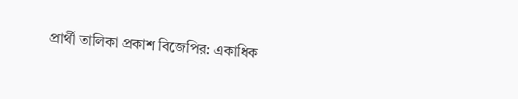প্রার্থী তালিকা প্রকাশ বিজেপির: একাধিক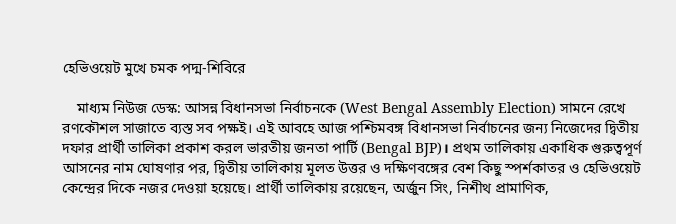হেভিওয়েট মুখে চমক পদ্ম-শিবিরে

    মাধ্যম নিউজ ডেস্ক: আসন্ন বিধানসভা নির্বাচনকে (West Bengal Assembly Election) সামনে রেখে রণকৌশল সাজাতে ব্যস্ত সব পক্ষই। এই আবহে আজ পশ্চিমবঙ্গ বিধানসভা নির্বাচনের জন্য নিজেদের দ্বিতীয় দফার প্রার্থী তালিকা প্রকাশ করল ভারতীয় জনতা পার্টি (Bengal BJP)। প্রথম তালিকায় একাধিক গুরুত্বপূর্ণ আসনের নাম ঘোষণার পর, দ্বিতীয় তালিকায় মূলত উত্তর ও দক্ষিণবঙ্গের বেশ কিছু স্পর্শকাতর ও হেভিওয়েট কেন্দ্রের দিকে নজর দেওয়া হয়েছে। প্রার্থী তালিকায় রয়েছেন, অর্জুন সিং, নিশীথ প্রামাণিক,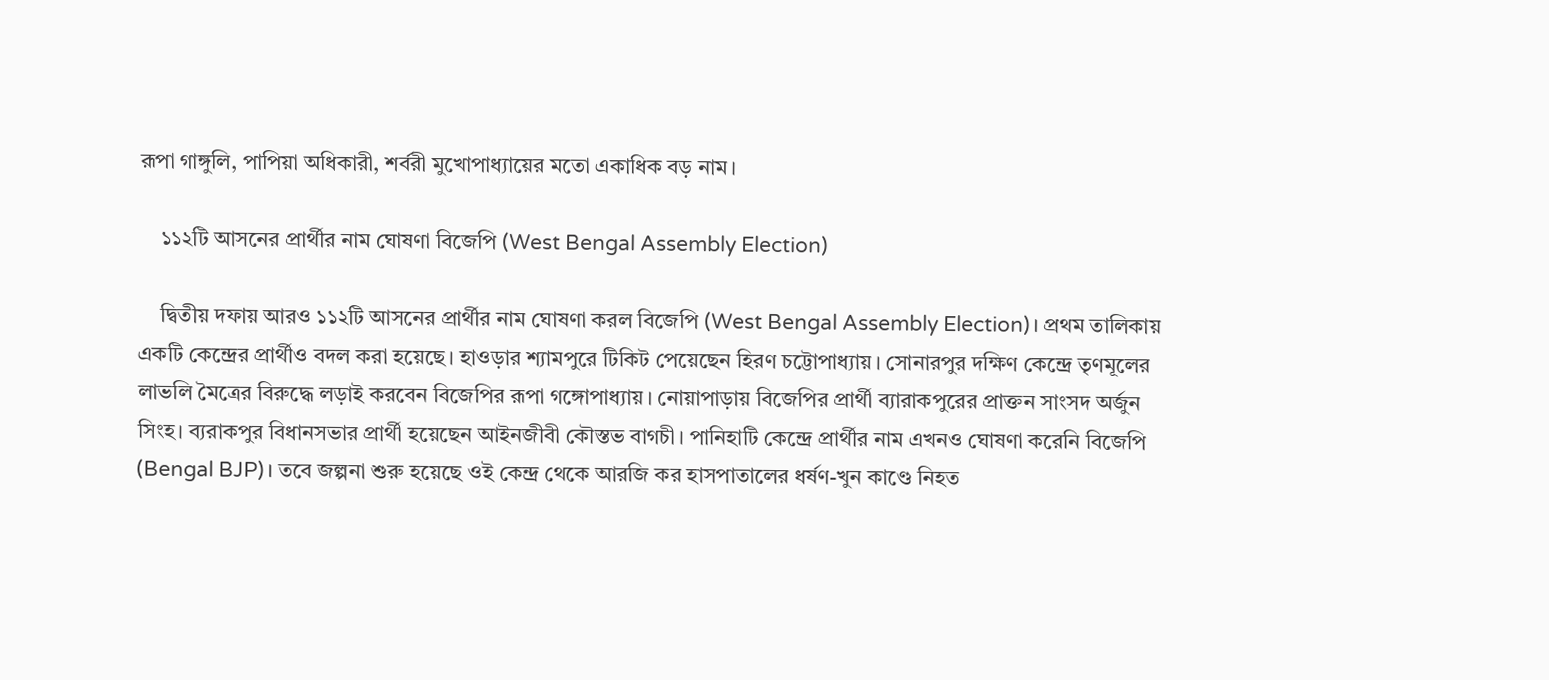রূপা গাঙ্গুলি, পাপিয়া অধিকারী, শর্বরী মুখোপাধ্যায়ের মতো একাধিক বড় নাম।

    ১১২টি আসনের প্রার্থীর নাম ঘোষণা বিজেপি (West Bengal Assembly Election)

    দ্বিতীয় দফায় আরও ১১২টি আসনের প্রার্থীর নাম ঘোষণা করল বিজেপি (West Bengal Assembly Election)। প্রথম তালিকায় একটি কেন্দ্রের প্রার্থীও বদল করা হয়েছে। হাওড়ার শ্যামপুরে টিকিট পেয়েছেন হিরণ চট্টোপাধ্যায়। সোনারপুর দক্ষিণ কেন্দ্রে তৃণমূলের লাভলি মৈত্রের বিরুদ্ধে লড়াই করবেন বিজেপির রূপা গঙ্গোপাধ্যায়। নোয়াপাড়ায় বিজেপির প্রার্থী ব্যারাকপুরের প্রাক্তন সাংসদ অর্জুন সিংহ। ব্যরাকপুর বিধানসভার প্রার্থী হয়েছেন আইনজীবী কৌস্তভ বাগচী। পানিহাটি কেন্দ্রে প্রার্থীর নাম এখনও ঘোষণা করেনি বিজেপি (Bengal BJP)। তবে জল্পনা শুরু হয়েছে ওই কেন্দ্র থেকে আরজি কর হাসপাতালের ধর্ষণ-খুন কাণ্ডে নিহত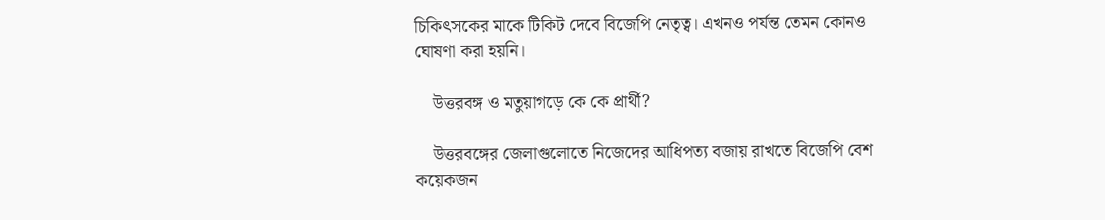চিকিৎসকের মাকে টিকিট দেবে বিজেপি নেতৃত্ব। এখনও পর্যন্ত তেমন কোনও ঘোষণা করা হয়নি।

    উত্তরবঙ্গ ও মতুয়াগড়ে কে কে প্রার্থী?

    উত্তরবঙ্গের জেলাগুলোতে নিজেদের আধিপত্য বজায় রাখতে বিজেপি বেশ কয়েকজন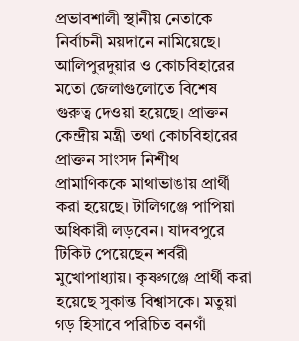প্রভাবশালী স্থানীয় নেতাকে নির্বাচনী ময়দানে নামিয়েছে। আলিপুরদুয়ার ও কোচবিহারের মতো জেলাগুলোতে বিশেষ গুরুত্ব দেওয়া হয়েছে। প্রাক্তন কেন্দ্রীয় মন্ত্রী তথা কোচবিহারের প্রাক্তন সাংসদ নিশীথ প্রামাণিককে মাথাভাঙায় প্রার্থী করা হয়েছে। টালিগঞ্জে পাপিয়া অধিকারী লড়বেন। যাদবপুরে টিকিট পেয়েছেন শর্বরী মুখোপাধ্যায়। কৃষ্ণগঞ্জে প্রার্থী করা হয়েছে সুকান্ত বিশ্বাসকে। মতুয়া গড় হিসাবে পরিচিত বনগাঁ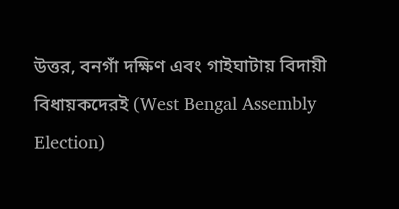উত্তর, বনগাঁ দক্ষিণ এবং গাইঘাটায় বিদায়ী বিধায়কদেরই (West Bengal Assembly Election)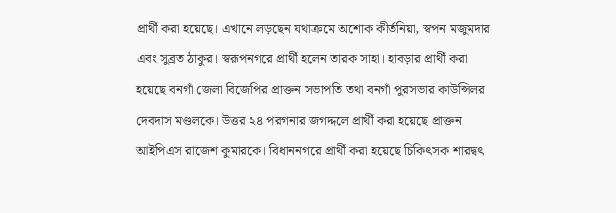প্রার্থী করা হয়েছে। এখানে লড়ছেন যথাক্রমে অশোক কীর্তনিয়া, স্বপন মজুমদার এবং সুব্রত ঠাকুর। স্বরূপনগরে প্রার্থী হলেন তারক সাহা। হাবড়ার প্রার্থী করা হয়েছে বনগাঁ জেলা বিজেপির প্রাক্তন সভাপতি তথা বনগাঁ পুরসভার কাউন্সিলর দেবদাস মণ্ডলকে। উত্তর ২৪ পরগনার জগদ্দলে প্রার্থী করা হয়েছে প্রাক্তন আইপিএস রাজেশ কুমারকে। বিধাননগরে প্রার্থী করা হয়েছে চিকিৎসক শারদ্বৎ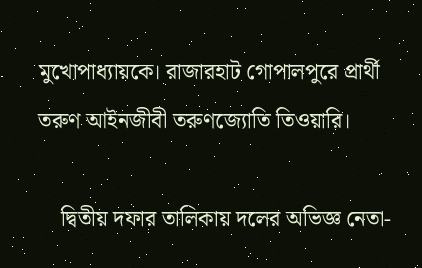মুখোপাধ্যায়কে। রাজারহাট গোপালপুরে প্রার্থী তরুণ আইনজীবী তরুণজ্যোতি তিওয়ারি।

    দ্বিতীয় দফার তালিকায় দলের অভিজ্ঞ নেতা-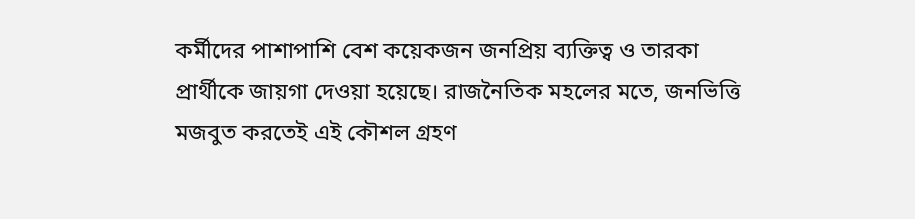কর্মীদের পাশাপাশি বেশ কয়েকজন জনপ্রিয় ব্যক্তিত্ব ও তারকা প্রার্থীকে জায়গা দেওয়া হয়েছে। রাজনৈতিক মহলের মতে, জনভিত্তি মজবুত করতেই এই কৌশল গ্রহণ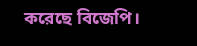করেছে বিজেপি।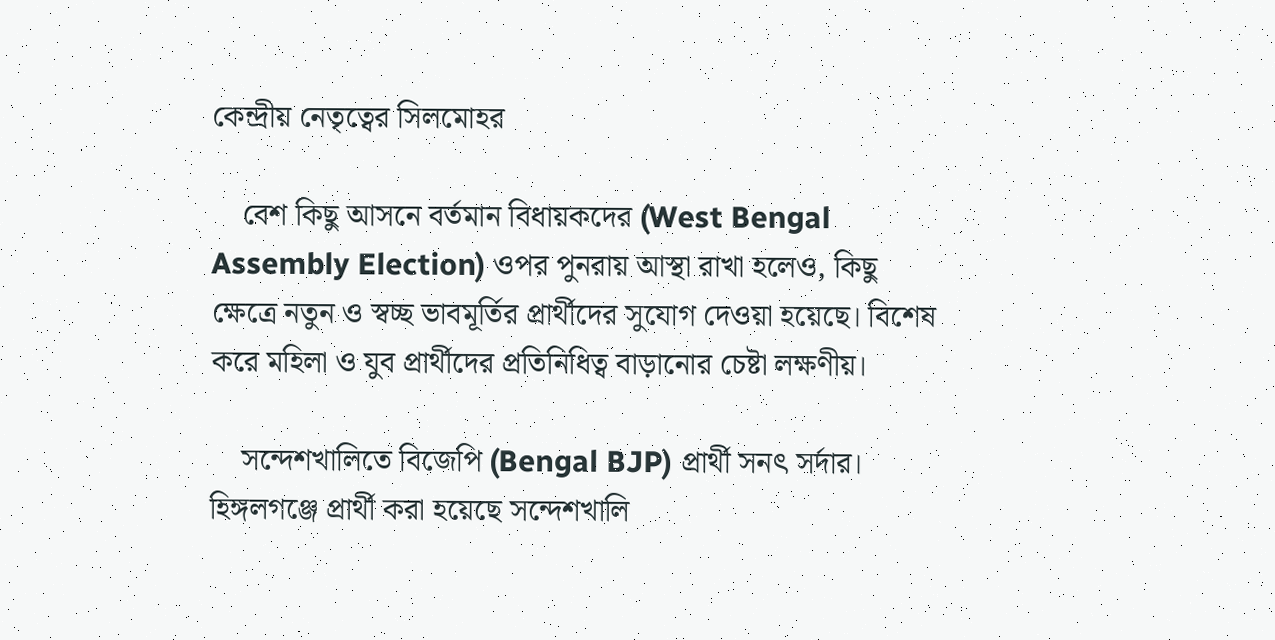কেন্দ্রীয় নেতৃত্বের সিলমোহর

    বেশ কিছু আসনে বর্তমান বিধায়কদের (West Bengal Assembly Election) ওপর পুনরায় আস্থা রাখা হলেও, কিছু ক্ষেত্রে নতুন ও স্বচ্ছ ভাবমূর্তির প্রার্থীদের সুযোগ দেওয়া হয়েছে। বিশেষ করে মহিলা ও যুব প্রার্থীদের প্রতিনিধিত্ব বাড়ানোর চেষ্টা লক্ষণীয়।

    সন্দেশখালিতে বিজেপি (Bengal BJP) প্রার্থী সনৎ সর্দার। হিঙ্গলগঞ্জে প্রার্থী করা হয়েছে সন্দেশখালি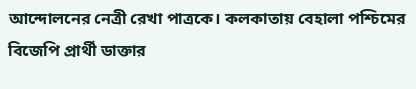আন্দোলনের নেত্রী রেখা পাত্রকে। কলকাতায় বেহালা পশ্চিমের বিজেপি প্রার্থী ডাক্তার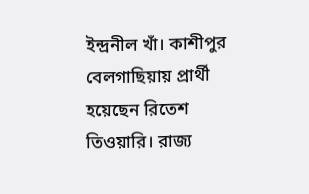ইন্দ্রনীল খাঁ। কাশীপুর বেলগাছিয়ায় প্রার্থী হয়েছেন রিতেশ তিওয়ারি। রাজ্য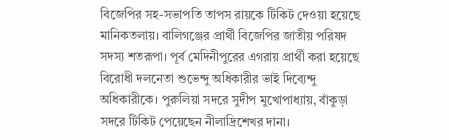বিজেপির সহ-সভাপতি তাপস রায়কে টিকিট দেওয়া হয়েছে মানিকতলায়। বালিগঞ্জের প্রার্থী বিজেপির জাতীয় পরিষদ সদস্য শতরূপা। পূর্ব মেদিনীপুরের এগরায় প্রার্থী করা হয়েছে বিরোধী দলনেতা শুভেন্দু অধিকারীর ভাই দিব্যেন্দু অধিকারীকে। পুরুলিয়া সদরে সুদীপ মুখোপাধ্যায়, বাঁকুড়া সদরে টিকিট পেয়েছেন নীলাদ্রিশেখর দানা।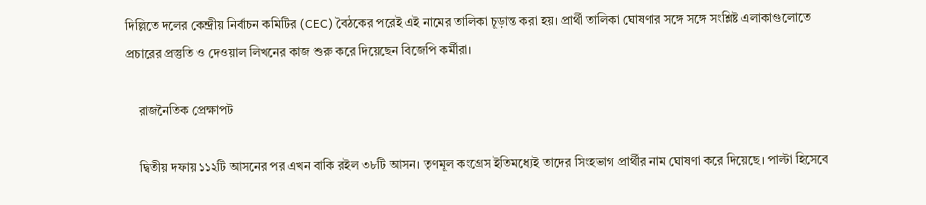দিল্লিতে দলের কেন্দ্রীয় নির্বাচন কমিটির (CEC) বৈঠকের পরেই এই নামের তালিকা চূড়ান্ত করা হয়। প্রার্থী তালিকা ঘোষণার সঙ্গে সঙ্গে সংশ্লিষ্ট এলাকাগুলোতে প্রচারের প্রস্তুতি ও দেওয়াল লিখনের কাজ শুরু করে দিয়েছেন বিজেপি কর্মীরা।

    রাজনৈতিক প্রেক্ষাপট

    দ্বিতীয় দফায় ১১২টি আসনের পর এখন বাকি রইল ৩৮টি আসন। তৃণমূল কংগ্রেস ইতিমধ্যেই তাদের সিংহভাগ প্রার্থীর নাম ঘোষণা করে দিয়েছে। পাল্টা হিসেবে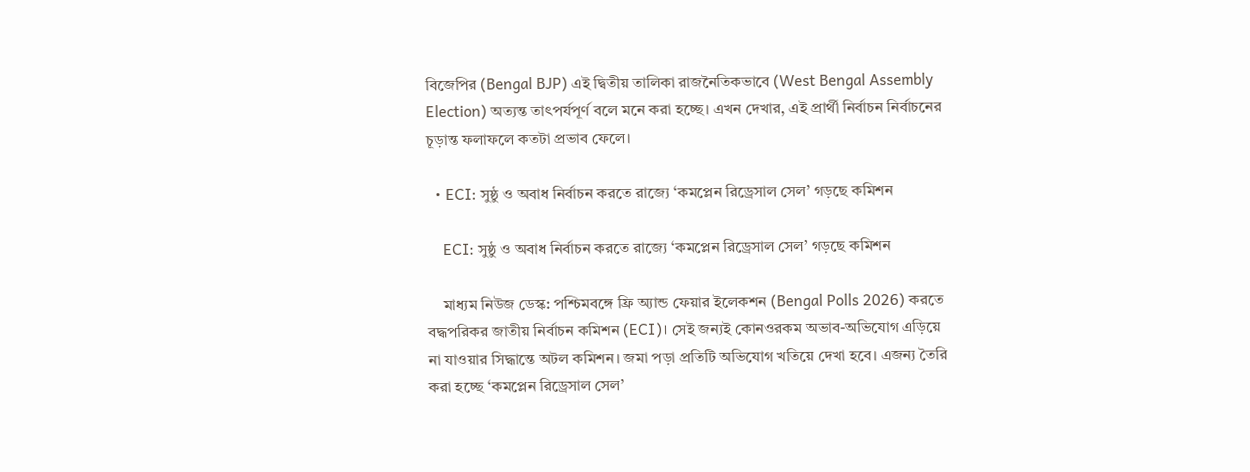বিজেপির (Bengal BJP) এই দ্বিতীয় তালিকা রাজনৈতিকভাবে (West Bengal Assembly Election) অত্যন্ত তাৎপর্যপূর্ণ বলে মনে করা হচ্ছে। এখন দেখার, এই প্রার্থী নির্বাচন নির্বাচনের চূড়ান্ত ফলাফলে কতটা প্রভাব ফেলে।

  • ECI: সুষ্ঠু ও অবাধ নির্বাচন করতে রাজ্যে ‘কমপ্লেন রিড্রেসাল সেল’ গড়ছে কমিশন

    ECI: সুষ্ঠু ও অবাধ নির্বাচন করতে রাজ্যে ‘কমপ্লেন রিড্রেসাল সেল’ গড়ছে কমিশন

    মাধ্যম নিউজ ডেস্ক: পশ্চিমবঙ্গে ফ্রি অ্যান্ড ফেয়ার ইলেকশন (Bengal Polls 2026) করতে বদ্ধপরিকর জাতীয় নির্বাচন কমিশন (ECI)। সেই জন্যই কোনওরকম অভাব-অভিযোগ এড়িয়ে না যাওয়ার সিদ্ধান্তে অটল কমিশন। জমা পড়া প্রতিটি অভিযোগ খতিয়ে দেখা হবে। এজন্য তৈরি করা হচ্ছে ‘কমপ্লেন রিড্রেসাল সেল’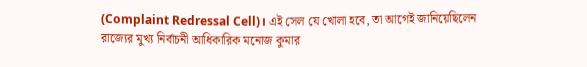(Complaint Redressal Cell)। এই সেল যে খোলা হবে, তা আগেই জানিয়েছিলেন রাজ্যের মুখ্য নির্বাচনী আধিকারিক মনোজ কুমার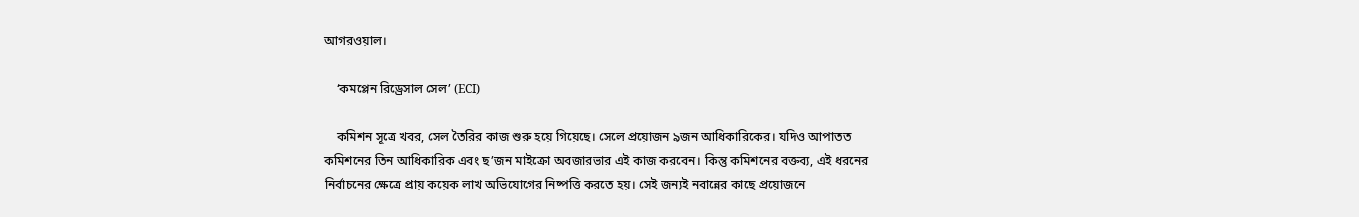আগরওয়াল।

    ‘কমপ্লেন রিড্রেসাল সেল’ (ECI)

    কমিশন সূত্রে খবর, সেল তৈরির কাজ শুরু হয়ে গিয়েছে। সেলে প্রয়োজন ৯জন আধিকারিকের। যদিও আপাতত কমিশনের তিন আধিকারিক এবং ছ’জন মাইক্রো অবজারভার এই কাজ করবেন। কিন্তু কমিশনের বক্তব্য, এই ধরনের নির্বাচনের ক্ষেত্রে প্রায় কয়েক লাখ অভিযোগের নিষ্পত্তি করতে হয়। সেই জন্যই নবান্নের কাছে প্রয়োজনে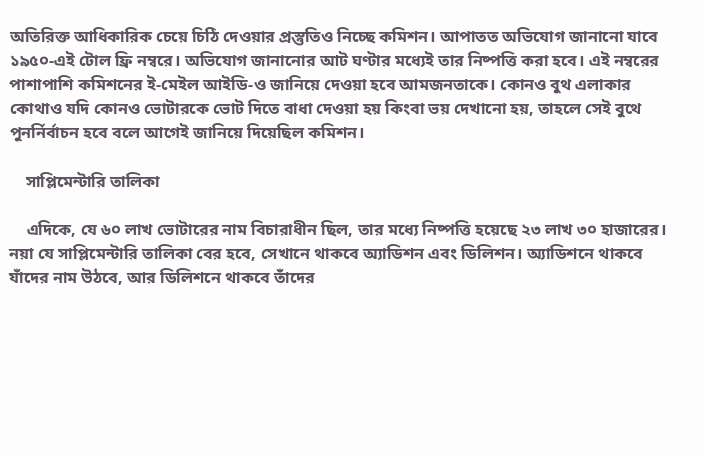অতিরিক্ত আধিকারিক চেয়ে চিঠি দেওয়ার প্রস্তুতিও নিচ্ছে কমিশন। আপাতত অভিযোগ জানানো যাবে ১৯৫০-এই টোল ফ্রি নম্বরে। অভিযোগ জানানোর আট ঘণ্টার মধ্যেই তার নিষ্পত্তি করা হবে। এই নম্বরের পাশাপাশি কমিশনের ই-মেইল আইডি-ও জানিয়ে দেওয়া হবে আমজনতাকে। কোনও বুথ এলাকার কোথাও যদি কোনও ভোটারকে ভোট দিতে বাধা দেওয়া হয় কিংবা ভয় দেখানো হয়, তাহলে সেই বুথে পুনর্নির্বাচন হবে বলে আগেই জানিয়ে দিয়েছিল কমিশন।

    সাপ্লিমেন্টারি তালিকা

    এদিকে, যে ৬০ লাখ ভোটারের নাম বিচারাধীন ছিল, তার মধ্যে নিষ্পত্তি হয়েছে ২৩ লাখ ৩০ হাজারের। নয়া যে সাপ্লিমেন্টারি তালিকা বের হবে, সেখানে থাকবে অ্যাডিশন এবং ডিলিশন। অ্যাডিশনে থাকবে যাঁদের নাম উঠবে, আর ডিলিশনে থাকবে তাঁদের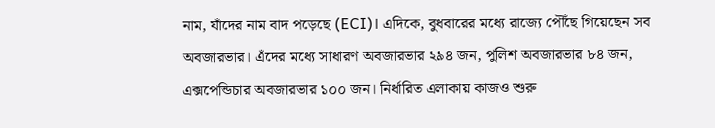নাম, যাঁদের নাম বাদ পড়েছে (ECI)। এদিকে, বুধবারের মধ্যে রাজ্যে পৌঁছে গিয়েছেন সব অবজারভার। এঁদের মধ্যে সাধারণ অবজারভার ২৯৪ জন, পুলিশ অবজারভার ৮৪ জন, এক্সপেন্ডিচার অবজারভার ১০০ জন। নির্ধারিত এলাকায় কাজও শুরু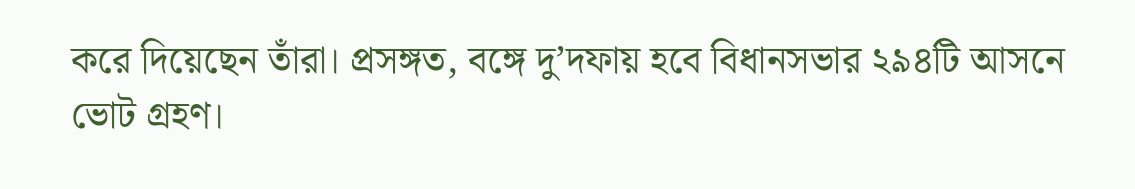করে দিয়েছেন তাঁরা। প্রসঙ্গত, বঙ্গে দু’দফায় হবে বিধানসভার ২৯৪টি আসনে ভোট গ্রহণ।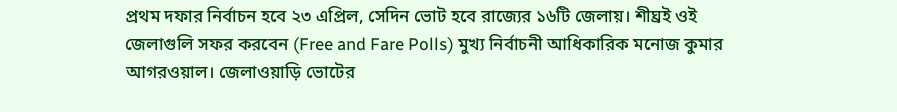প্রথম দফার নির্বাচন হবে ২৩ এপ্রিল, সেদিন ভোট হবে রাজ্যের ১৬টি জেলায়। শীঘ্রই ওই জেলাগুলি সফর করবেন (Free and Fare Polls) মুখ্য নির্বাচনী আধিকারিক মনোজ কুমার আগরওয়াল। জেলাওয়াড়ি ভোটের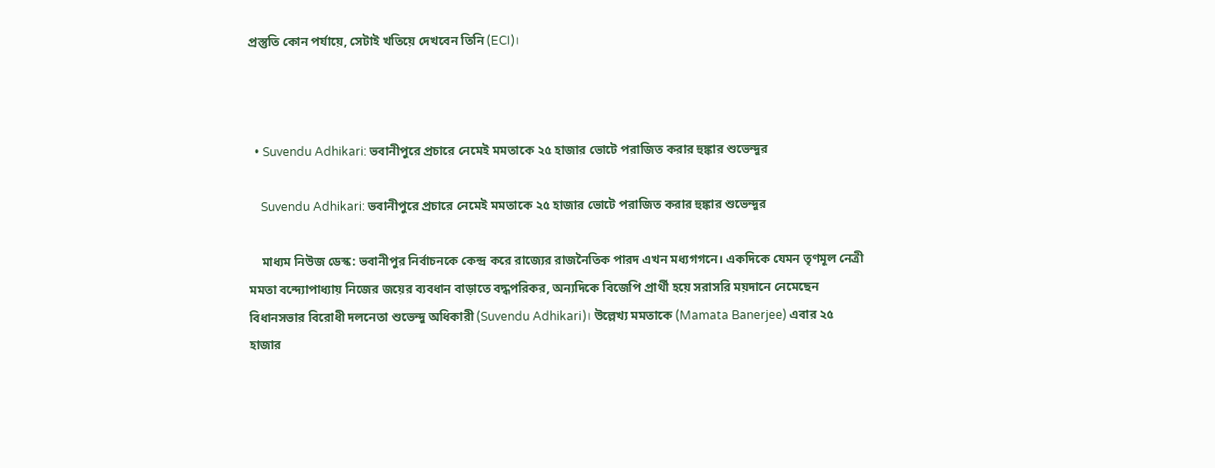প্রস্তুতি কোন পর্যায়ে, সেটাই খতিয়ে দেখবেন তিনি (ECI)।



  • Suvendu Adhikari: ভবানীপুরে প্রচারে নেমেই মমতাকে ২৫ হাজার ভোটে পরাজিত করার হুঙ্কার শুভেন্দুর

    Suvendu Adhikari: ভবানীপুরে প্রচারে নেমেই মমতাকে ২৫ হাজার ভোটে পরাজিত করার হুঙ্কার শুভেন্দুর

    মাধ্যম নিউজ ডেস্ক: ভবানীপুর নির্বাচনকে কেন্দ্র করে রাজ্যের রাজনৈতিক পারদ এখন মধ্যগগনে। একদিকে যেমন তৃণমূল নেত্রী মমতা বন্দ্যোপাধ্যায় নিজের জয়ের ব্যবধান বাড়াতে বদ্ধপরিকর, অন্যদিকে বিজেপি প্রার্থী হয়ে সরাসরি ময়দানে নেমেছেন বিধানসভার বিরোধী দলনেতা শুভেন্দু অধিকারী (Suvendu Adhikari)। উল্লেখ্য মমতাকে (Mamata Banerjee) এবার ২৫ হাজার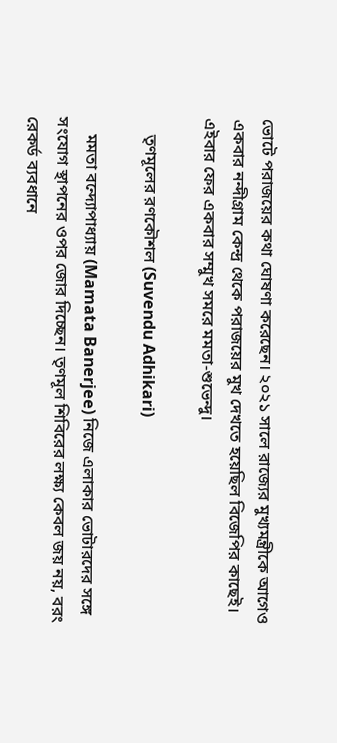ভোটে পরাজয়ের কথা ঘোষণা করেছেন। ২০২১ সালে রাজ্যের মুখ্যমন্ত্রীকে আগেও একবার নন্দীগ্রাম কেন্দ্র থেকে পরাজয়ের মুখ দেখতে হয়েছিল বিজেপির কাছেই। এইবার ফের একবার সম্মুখ সমরে মমতা-শুভেন্দু।

    তৃণমূলের রণকৌশল (Suvendu Adhikari)

    মমতা বন্দ্যোপাধ্যায় (Mamata Banerjee) নিজে এলাকার ভোটারদের সঙ্গে সংযোগ স্থাপনের ওপর জোর দিচ্ছেন। তৃণমূল শিবিরের লক্ষ্য কেবল জয় নয়, বরং রেকর্ড ব্যবধানে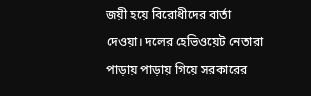জয়ী হয়ে বিরোধীদের বার্তা দেওয়া। দলের হেভিওয়েট নেতারা পাড়ায় পাড়ায় গিয়ে সরকারের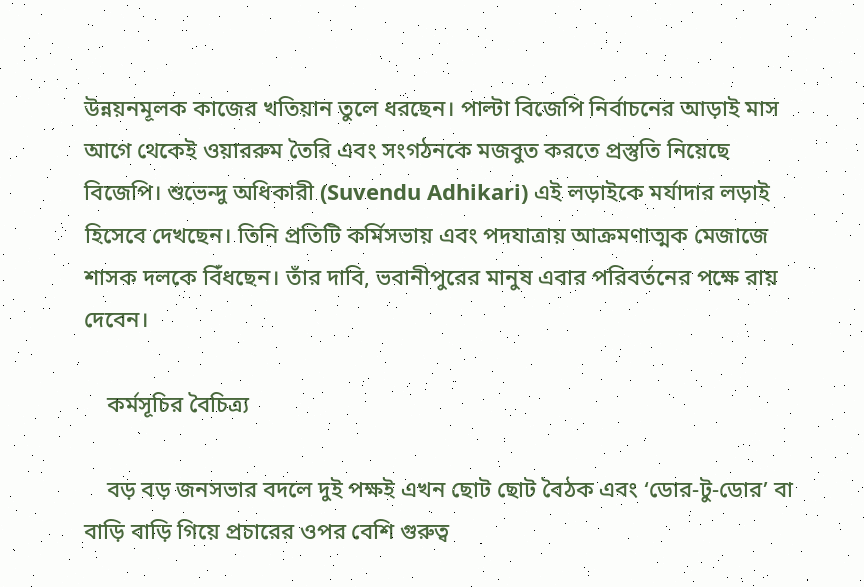উন্নয়নমূলক কাজের খতিয়ান তুলে ধরছেন। পাল্টা বিজেপি নির্বাচনের আড়াই মাস আগে থেকেই ওয়াররুম তৈরি এবং সংগঠনকে মজবুত করতে প্রস্তুতি নিয়েছে বিজেপি। শুভেন্দু অধিকারী (Suvendu Adhikari) এই লড়াইকে মর্যাদার লড়াই হিসেবে দেখছেন। তিনি প্রতিটি কর্মিসভায় এবং পদযাত্রায় আক্রমণাত্মক মেজাজে শাসক দলকে বিঁধছেন। তাঁর দাবি, ভবানীপুরের মানুষ এবার পরিবর্তনের পক্ষে রায় দেবেন।

    কর্মসূচির বৈচিত্র্য

    বড় বড় জনসভার বদলে দুই পক্ষই এখন ছোট ছোট বৈঠক এবং ‘ডোর-টু-ডোর’ বা বাড়ি বাড়ি গিয়ে প্রচারের ওপর বেশি গুরুত্ব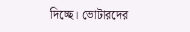দিচ্ছে। ভোটারদের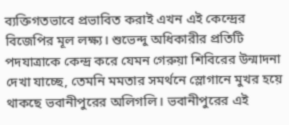ব্যক্তিগতভাবে প্রভাবিত করাই এখন এই কেন্দ্রের বিজেপির মূল লক্ষ্য। শুভেন্দু অধিকারীর প্রতিটি পদযাত্রাকে কেন্দ্র করে যেমন গেরুয়া শিবিরের উন্মাদনা দেখা যাচ্ছে, তেমনি মমতার সমর্থনে স্লোগানে মুখর হয়ে থাকছে ভবানীপুরের অলিগলি। ভবানীপুরের এই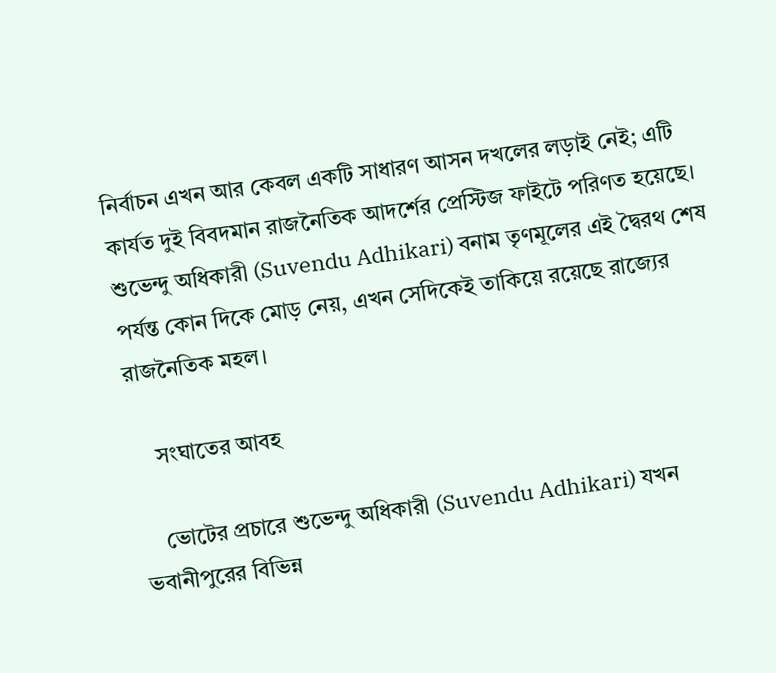নির্বাচন এখন আর কেবল একটি সাধারণ আসন দখলের লড়াই নেই; এটি কার্যত দুই বিবদমান রাজনৈতিক আদর্শের প্রেস্টিজ ফাইটে পরিণত হয়েছে। শুভেন্দু অধিকারী (Suvendu Adhikari) বনাম তৃণমূলের এই দ্বৈরথ শেষ পর্যন্ত কোন দিকে মোড় নেয়, এখন সেদিকেই তাকিয়ে রয়েছে রাজ্যের রাজনৈতিক মহল।

    সংঘাতের আবহ

    ভোটের প্রচারে শুভেন্দু অধিকারী (Suvendu Adhikari) যখন ভবানীপুরের বিভিন্ন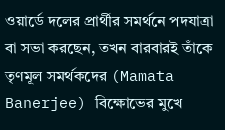ওয়ার্ডে দলের প্রার্থীর সমর্থনে পদযাত্রা বা সভা করছেন, তখন বারবারই তাঁকে তৃণমূল সমর্থকদের (Mamata Banerjee) বিক্ষোভের মুখে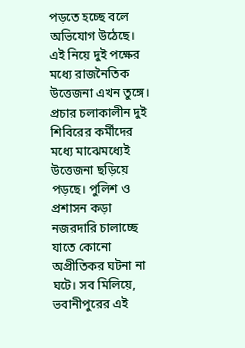পড়তে হচ্ছে বলে অভিযোগ উঠেছে। এই নিয়ে দুই পক্ষের মধ্যে রাজনৈতিক উত্তেজনা এখন তুঙ্গে। প্রচার চলাকালীন দুই শিবিরের কর্মীদের মধ্যে মাঝেমধ্যেই উত্তেজনা ছড়িয়ে পড়ছে। পুলিশ ও প্রশাসন কড়া নজরদারি চালাচ্ছে যাতে কোনো অপ্রীতিকর ঘটনা না ঘটে। সব মিলিয়ে, ভবানীপুরের এই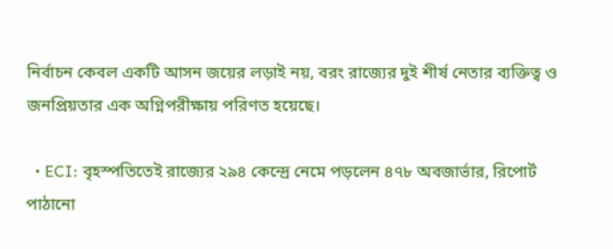নির্বাচন কেবল একটি আসন জয়ের লড়াই নয়, বরং রাজ্যের দুই শীর্ষ নেতার ব্যক্তিত্ব ও জনপ্রিয়তার এক অগ্নিপরীক্ষায় পরিণত হয়েছে।

  • ECI: বৃহস্পতিতেই রাজ্যের ২৯৪ কেন্দ্রে নেমে পড়লেন ৪৭৮ অবজার্ভার, রিপোর্ট পাঠানো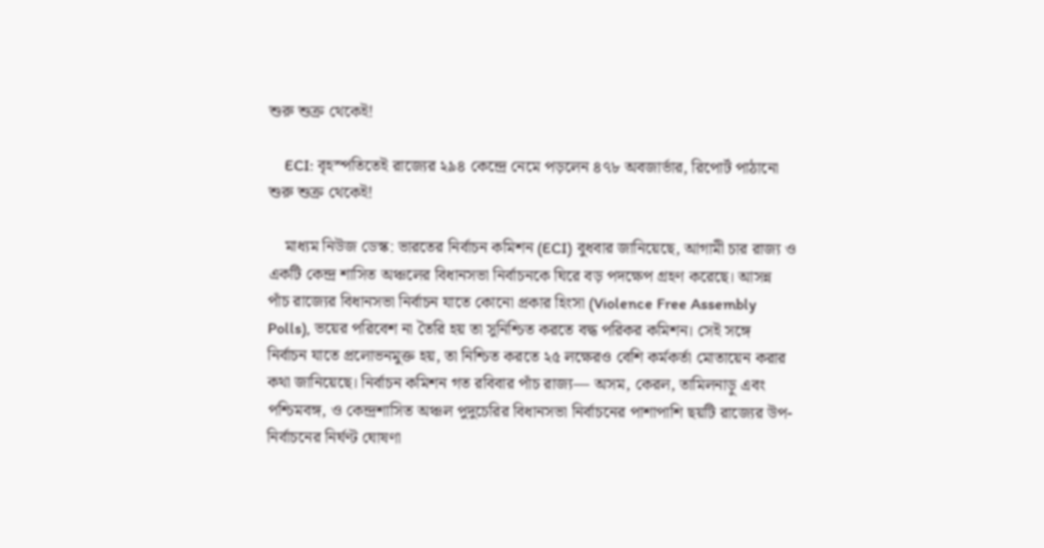শুরু শুক্র থেকেই!

    ECI: বৃহস্পতিতেই রাজ্যের ২৯৪ কেন্দ্রে নেমে পড়লেন ৪৭৮ অবজার্ভার, রিপোর্ট পাঠানো শুরু শুক্র থেকেই!

    মাধ্যম নিউজ ডেস্ক: ভারতের নির্বাচন কমিশন (ECI) বুধবার জানিয়েছে, আগামী চার রাজ্য ও একটি কেন্দ্র শাসিত অঞ্চলের বিধানসভা নির্বাচনকে ঘিরে বড় পদক্ষেপ গ্রহণ করেছে। আসন্ন পাঁচ রাজ্যের বিধানসভা নির্বাচন যাতে কোনো প্রকার হিংসা (Violence Free Assembly Polls), ভয়ের পরিবেশ না তৈরি হয় তা সুনিশ্চিত করতে বদ্ধ পরিকর কমিশন। সেই সঙ্গে নির্বাচন যাতে প্রলোভনমুক্ত হয়, তা নিশ্চিত করতে ২৫ লক্ষেরও বেশি কর্মকর্তা মোতায়েন করার কথা জানিয়েছে। নির্বাচন কমিশন গত রবিবার পাঁচ রাজ্য— অসম, কেরল, তামিলনাড়ু এবং পশ্চিমবঙ্গ, ও কেন্দ্রশাসিত অঞ্চল পুদুচেরির বিধানসভা নির্বাচনের পাশাপাশি ছয়টি রাজ্যের উপ-নির্বাচনের নির্ঘণ্ট ঘোষণা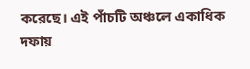করেছে। এই পাঁচটি অঞ্চলে একাধিক দফায়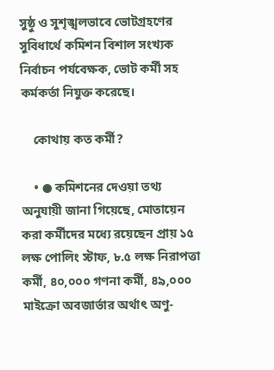সুষ্ঠু ও সুশৃঙ্খলভাবে ভোটগ্রহণের সুবিধার্থে কমিশন বিশাল সংখ্যক নির্বাচন পর্যবেক্ষক, ভোট কর্মী সহ কর্মকর্তা নিযুক্ত করেছে।

    কোথায় কত কর্মী?

    • ● কমিশনের দেওয়া তথ্য অনুযায়ী জানা গিয়েছে, মোতায়েন করা কর্মীদের মধ্যে রয়েছেন প্রায় ১৫ লক্ষ পোলিং স্টাফ, ৮.৫ লক্ষ নিরাপত্তা কর্মী, ৪০,০০০ গণনা কর্মী, ৪৯,০০০ মাইক্রো অবজার্ভার অর্থাৎ অণু-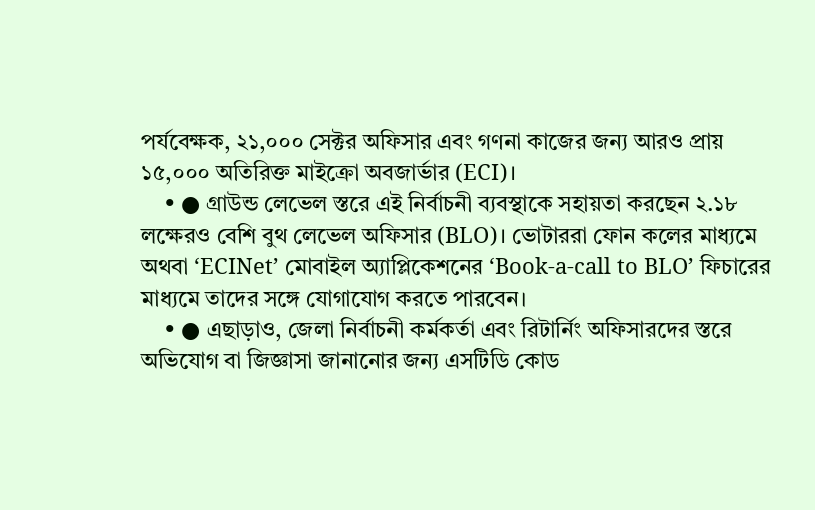পর্যবেক্ষক, ২১,০০০ সেক্টর অফিসার এবং গণনা কাজের জন্য আরও প্রায় ১৫,০০০ অতিরিক্ত মাইক্রো অবজার্ভার (ECI)।
    • ● গ্রাউন্ড লেভেল স্তরে এই নির্বাচনী ব্যবস্থাকে সহায়তা করছেন ২.১৮ লক্ষেরও বেশি বুথ লেভেল অফিসার (BLO)। ভোটাররা ফোন কলের মাধ্যমে অথবা ‘ECINet’ মোবাইল অ্যাপ্লিকেশনের ‘Book-a-call to BLO’ ফিচারের মাধ্যমে তাদের সঙ্গে যোগাযোগ করতে পারবেন।
    • ● এছাড়াও, জেলা নির্বাচনী কর্মকর্তা এবং রিটার্নিং অফিসারদের স্তরে অভিযোগ বা জিজ্ঞাসা জানানোর জন্য এসটিডি কোড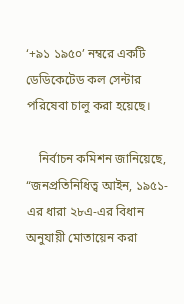‘+৯১ ১৯৫০’ নম্বরে একটি ডেডিকেটেড কল সেন্টার পরিষেবা চালু করা হয়েছে।

    নির্বাচন কমিশন জানিয়েছে, “জনপ্রতিনিধিত্ব আইন, ১৯৫১-এর ধারা ২৮এ-এর বিধান অনুযায়ী মোতায়েন করা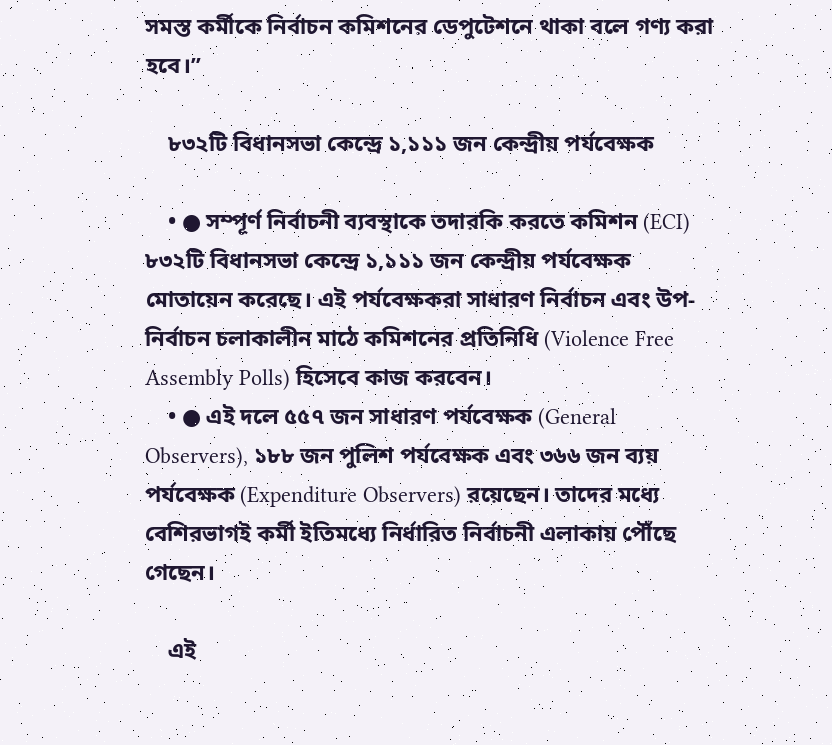সমস্ত কর্মীকে নির্বাচন কমিশনের ডেপুটেশনে থাকা বলে গণ্য করা হবে।”

    ৮৩২টি বিধানসভা কেন্দ্রে ১,১১১ জন কেন্দ্রীয় পর্যবেক্ষক

    • ● সম্পূর্ণ নির্বাচনী ব্যবস্থাকে তদারকি করতে কমিশন (ECI) ৮৩২টি বিধানসভা কেন্দ্রে ১,১১১ জন কেন্দ্রীয় পর্যবেক্ষক মোতায়েন করেছে। এই পর্যবেক্ষকরা সাধারণ নির্বাচন এবং উপ-নির্বাচন চলাকালীন মাঠে কমিশনের প্রতিনিধি (Violence Free Assembly Polls) হিসেবে কাজ করবেন।
    • ● এই দলে ৫৫৭ জন সাধারণ পর্যবেক্ষক (General Observers), ১৮৮ জন পুলিশ পর্যবেক্ষক এবং ৩৬৬ জন ব্যয় পর্যবেক্ষক (Expenditure Observers) রয়েছেন। তাদের মধ্যে বেশিরভাগই কর্মী ইতিমধ্যে নির্ধারিত নির্বাচনী এলাকায় পৌঁছে গেছেন।

    এই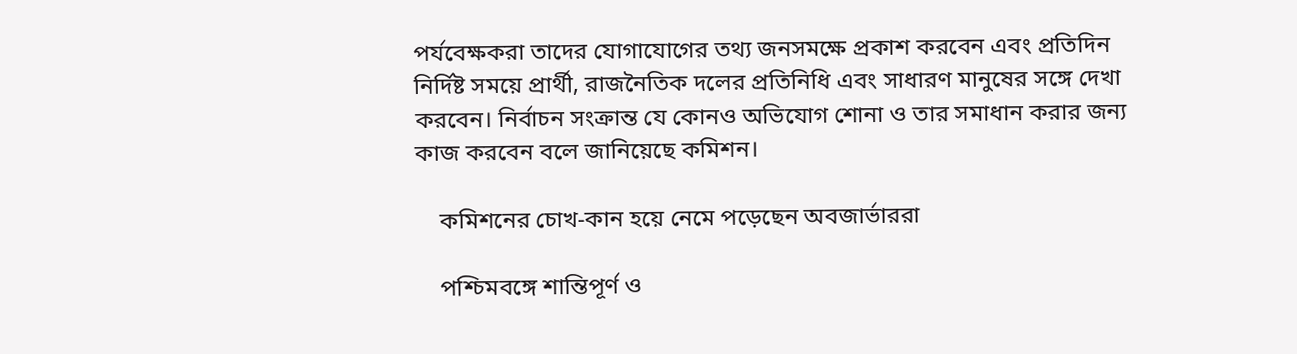পর্যবেক্ষকরা তাদের যোগাযোগের তথ্য জনসমক্ষে প্রকাশ করবেন এবং প্রতিদিন নির্দিষ্ট সময়ে প্রার্থী, রাজনৈতিক দলের প্রতিনিধি এবং সাধারণ মানুষের সঙ্গে দেখা করবেন। নির্বাচন সংক্রান্ত যে কোনও অভিযোগ শোনা ও তার সমাধান করার জন্য কাজ করবেন বলে জানিয়েছে কমিশন।

    কমিশনের চোখ-কান হয়ে নেমে পড়েছেন অবজার্ভাররা

    পশ্চিমবঙ্গে শান্তিপূর্ণ ও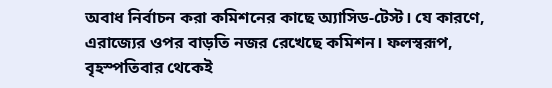অবাধ নির্বাচন করা কমিশনের কাছে অ্যাসিড-টেস্ট। যে কারণে, এরাজ্যের ওপর বাড়তি নজর রেখেছে কমিশন। ফলস্বরূপ, বৃহস্পতিবার থেকেই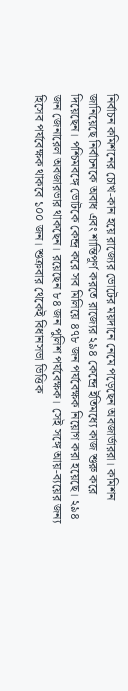নির্বাচন কমিশনের চোখ-কান হয়ে রাজ্যের ভোটের ময়দানে নেমে পড়েছেন অবজার্ভাররা। কমিশন জানিয়েছে নির্বাচনকে অবাধ এবং শান্তিপূর্ণ করতে রাজ্যের ২৯৪ কেন্দ্রে ইতিমধ্যে কাজ শুরু করে দিয়েছেন। পশ্চিমবঙ্গে ভোটকে কেন্দ্র করে সব মিলিয়ে ৪৭৮ জন পর্যবেক্ষক নিয়োগ করা হয়েছে। ২৯৪ জন জেনারেল অবজারভার থাকছেন। রয়েছেন ৮৪ জন পুলিশ পর্যবেক্ষক। সেই সঙ্গে আয়-ব্যয়ের জন্য হিসেব পর্যবেক্ষক থাকবে ১০০ জন। শুক্রবার থেকেই বিধানসভা ভিত্তিক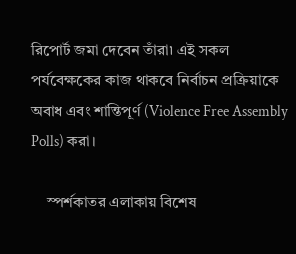রিপোর্ট জমা দেবেন তাঁরা৷ এই সকল পর্যবেক্ষকের কাজ থাকবে নির্বাচন প্রক্রিয়াকে অবাধ এবং শান্তিপূর্ণ (Violence Free Assembly Polls) করা।

    স্পর্শকাতর এলাকায় বিশেষ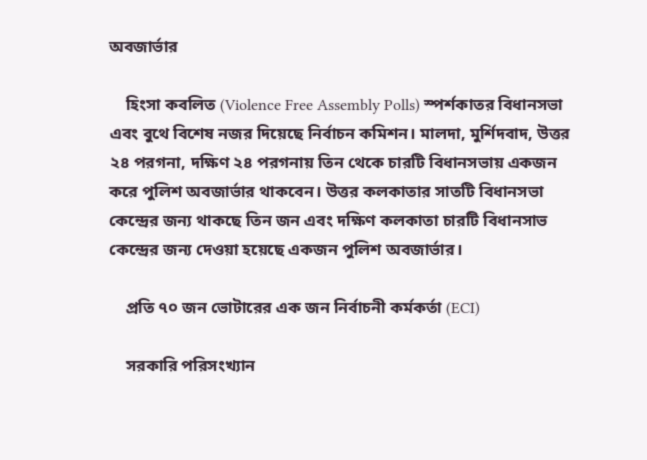অবজার্ভার

    হিংসা কবলিত (Violence Free Assembly Polls) স্পর্শকাতর বিধানসভা এবং বুথে বিশেষ নজর দিয়েছে নির্বাচন কমিশন। মালদা, মুর্শিদবাদ, উত্তর ২৪ পরগনা, দক্ষিণ ২৪ পরগনায় তিন থেকে চারটি বিধানসভায় একজন করে পুলিশ অবজার্ভার থাকবেন। উত্তর কলকাতার সাতটি বিধানসভা কেন্দ্রের জন্য থাকছে তিন জন এবং দক্ষিণ কলকাতা চারটি বিধানসাভ কেন্দ্রের জন্য দেওয়া হয়েছে একজন পুলিশ অবজার্ভার।

    প্রতি ৭০ জন ভোটারের এক জন নির্বাচনী কর্মকর্তা (ECI)

    সরকারি পরিসংখ্যান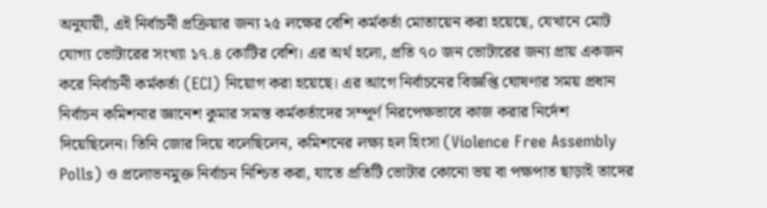অনুযায়ী, এই নির্বাচনী প্রক্রিয়ার জন্য ২৫ লক্ষের বেশি কর্মকর্তা মোতায়েন করা হয়েছে, যেখানে মোট যোগ্য ভোটারের সংখ্যা ১৭.৪ কোটির বেশি। এর অর্থ হলো, প্রতি ৭০ জন ভোটারের জন্য প্রায় একজন করে নির্বাচনী কর্মকর্তা (ECI) নিয়োগ করা হয়েছে। এর আগে নির্বাচনের বিজ্ঞপ্তি ঘোষণার সময় প্রধান নির্বাচন কমিশনার জ্ঞানেশ কুমার সমস্ত কর্মকর্তাদের সম্পূর্ণ নিরপেক্ষভাবে কাজ করার নির্দেশ দিয়েছিলেন। তিনি জোর দিয়ে বলেছিলেন, কমিশনের লক্ষ্য হল হিংসা (Violence Free Assembly Polls) ও প্রলোভনমুক্ত নির্বাচন নিশ্চিত করা, যাতে প্রতিটি ভোটার কোনো ভয় বা পক্ষপাত ছাড়াই তাদের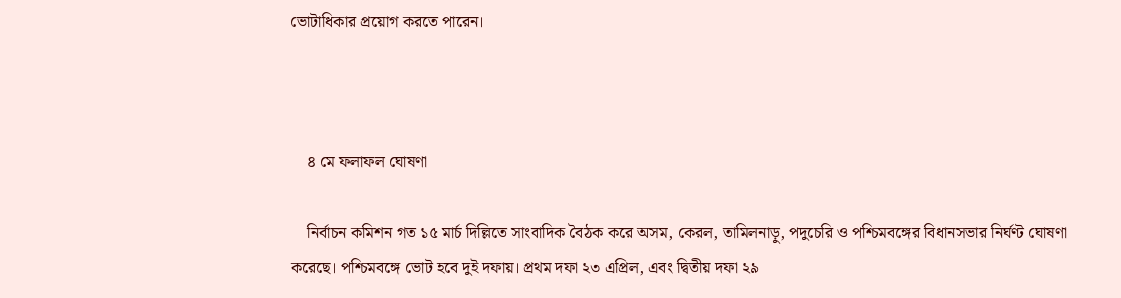ভোটাধিকার প্রয়োগ করতে পারেন।



    ৪ মে ফলাফল ঘোষণা

    নির্বাচন কমিশন গত ১৫ মার্চ দিল্লিতে সাংবাদিক বৈঠক করে অসম, কেরল, তামিলনাড়ু, পদুচেরি ও পশ্চিমবঙ্গের বিধানসভার নির্ঘণ্ট ঘোষণা করেছে। পশ্চিমবঙ্গে ভোট হবে দুই দফায়। প্রথম দফা ২৩ এপ্রিল, এবং দ্বিতীয় দফা ২৯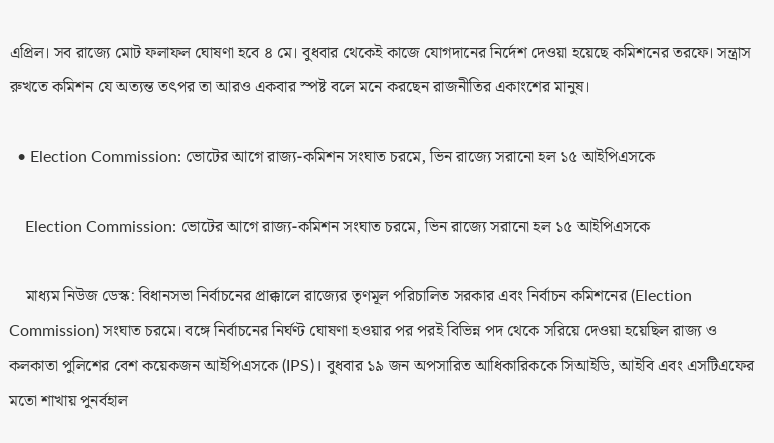এপ্রিল। সব রাজ্যে মোট ফলাফল ঘোষণা হবে ৪ মে। বুধবার থেকেই কাজে যোগদানের নির্দেশ দেওয়া হয়েছে কমিশনের তরফে। সন্ত্রাস রুখতে কমিশন যে অত্যন্ত তৎপর তা আরও একবার স্পষ্ট বলে মনে করছেন রাজনীতির একাংশের মানুষ।

  • Election Commission: ভোটের আগে রাজ্য-কমিশন সংঘাত চরমে, ভিন রাজ্যে সরানো হল ১৫ আইপিএসকে

    Election Commission: ভোটের আগে রাজ্য-কমিশন সংঘাত চরমে, ভিন রাজ্যে সরানো হল ১৫ আইপিএসকে

    মাধ্যম নিউজ ডেস্ক: বিধানসভা নির্বাচনের প্রাক্কালে রাজ্যের তৃণমূল পরিচালিত সরকার এবং নির্বাচন কমিশনের (Election Commission) সংঘাত চরমে। বঙ্গে নির্বাচনের নির্ঘণ্ট ঘোষণা হওয়ার পর পরই বিভিন্ন পদ থেকে সরিয়ে দেওয়া হয়েছিল রাজ্য ও কলকাতা পুলিশের বেশ কয়েকজন আইপিএসকে (IPS)। বুধবার ১৯ জন অপসারিত আধিকারিককে সিআইডি, আইবি এবং এসটিএফের মতো শাখায় পুনর্বহাল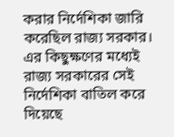করার নির্দেশিকা জারি করেছিল রাজ্য সরকার। এর কিছুক্ষণের মধ্যেই রাজ্য সরকারের সেই নির্দেশিকা বাতিল করে দিয়েছে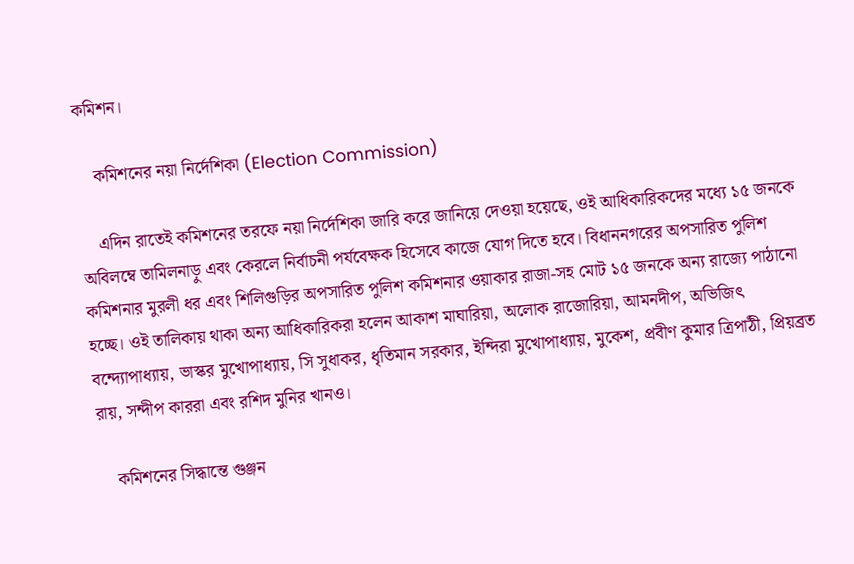কমিশন।

    কমিশনের নয়া নির্দেশিকা (Election Commission)

    এদিন রাতেই কমিশনের তরফে নয়া নির্দেশিকা জারি করে জানিয়ে দেওয়া হয়েছে, ওই আধিকারিকদের মধ্যে ১৫ জনকে অবিলম্বে তামিলনাড়ু এবং কেরলে নির্বাচনী পর্যবেক্ষক হিসেবে কাজে যোগ দিতে হবে। বিধাননগরের অপসারিত পুলিশ কমিশনার মুরলী ধর এবং শিলিগুড়ির অপসারিত পুলিশ কমিশনার ওয়াকার রাজা-সহ মোট ১৫ জনকে অন্য রাজ্যে পাঠানো হচ্ছে। ওই তালিকায় থাকা অন্য আধিকারিকরা হলেন আকাশ মাঘারিয়া, অলোক রাজোরিয়া, আমনদীপ, অভিজিৎ বন্দ্যোপাধ্যায়, ভাস্কর মুখোপাধ্যায়, সি সুধাকর, ধৃতিমান সরকার, ইন্দিরা মুখোপাধ্যায়, মুকেশ, প্রবীণ কুমার ত্রিপাঠী, প্রিয়ব্রত রায়, সন্দীপ কাররা এবং রশিদ মুনির খানও।

    কমিশনের সিদ্ধান্তে গুঞ্জন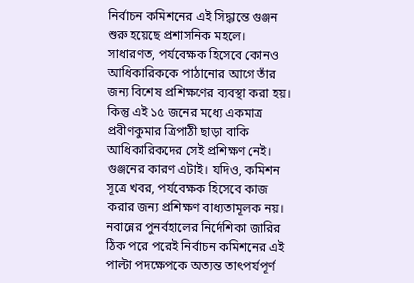নির্বাচন কমিশনের এই সিদ্ধান্তে গুঞ্জন শুরু হয়েছে প্রশাসনিক মহলে। সাধারণত, পর্যবেক্ষক হিসেবে কোনও আধিকারিককে পাঠানোর আগে তাঁর জন্য বিশেষ প্রশিক্ষণের ব্যবস্থা করা হয়। কিন্তু এই ১৫ জনের মধ্যে একমাত্র প্রবীণকুমার ত্রিপাঠী ছাড়া বাকি আধিকারিকদের সেই প্রশিক্ষণ নেই। গুঞ্জনের কারণ এটাই। যদিও, কমিশন সূত্রে খবর, পর্যবেক্ষক হিসেবে কাজ করার জন্য প্রশিক্ষণ বাধ্যতামূলক নয়। নবান্নের পুনর্বহালের নির্দেশিকা জারির ঠিক পরে পরেই নির্বাচন কমিশনের এই পাল্টা পদক্ষেপকে অত্যন্ত তাৎপর্যপূর্ণ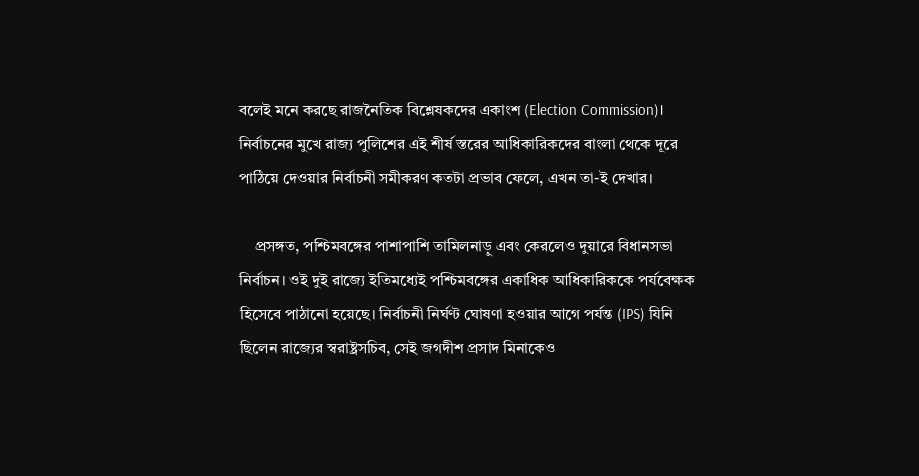বলেই মনে করছে রাজনৈতিক বিশ্লেষকদের একাংশ (Election Commission)। নির্বাচনের মুখে রাজ্য পুলিশের এই শীর্ষ স্তরের আধিকারিকদের বাংলা থেকে দূরে পাঠিয়ে দেওয়ার নির্বাচনী সমীকরণ কতটা প্রভাব ফেলে, এখন তা-ই দেখার।

    প্রসঙ্গত, পশ্চিমবঙ্গের পাশাপাশি তামিলনাড়ু এবং কেরলেও দুয়ারে বিধানসভা নির্বাচন। ওই দুই রাজ্যে ইতিমধ্যেই পশ্চিমবঙ্গের একাধিক আধিকারিককে পর্যবেক্ষক হিসেবে পাঠানো হয়েছে। নির্বাচনী নির্ঘণ্ট ঘোষণা হওয়ার আগে পর্যন্ত (IPS) যিনি ছিলেন রাজ্যের স্বরাষ্ট্রসচিব, সেই জগদীশ প্রসাদ মিনাকেও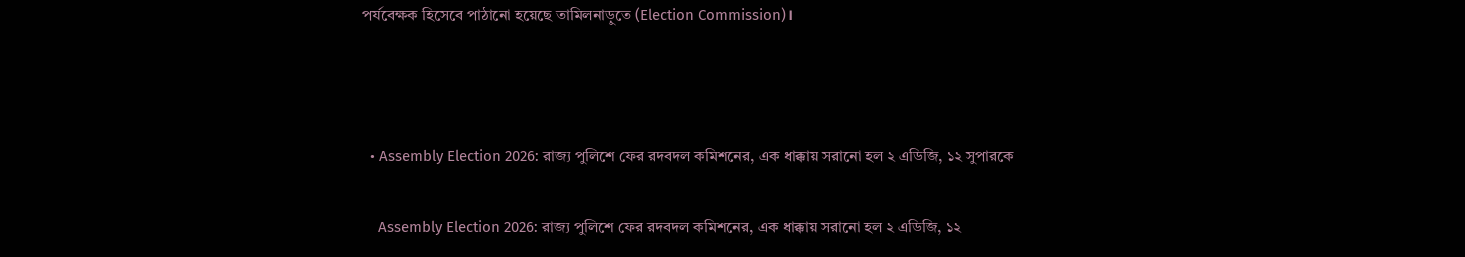পর্যবেক্ষক হিসেবে পাঠানো হয়েছে তামিলনাড়ুতে (Election Commission)।



  • Assembly Election 2026: রাজ্য পুলিশে ফের রদবদল কমিশনের, এক ধাক্কায় সরানো হল ২ এডিজি, ১২ সুপারকে

    Assembly Election 2026: রাজ্য পুলিশে ফের রদবদল কমিশনের, এক ধাক্কায় সরানো হল ২ এডিজি, ১২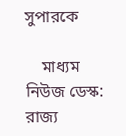সুপারকে

    মাধ্যম নিউজ ডেস্ক: রাজ্য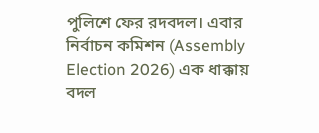পুলিশে ফের রদবদল। এবার নির্বাচন কমিশন (Assembly Election 2026) এক ধাক্কায় বদল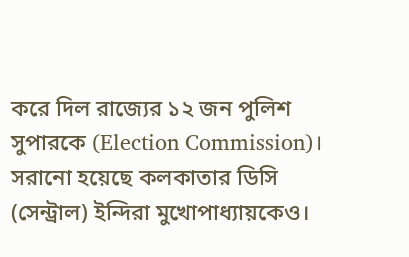করে দিল রাজ্যের ১২ জন পুলিশ সুপারকে (Election Commission)। সরানো হয়েছে কলকাতার ডিসি (সেন্ট্রাল) ইন্দিরা মুখোপাধ্যায়কেও।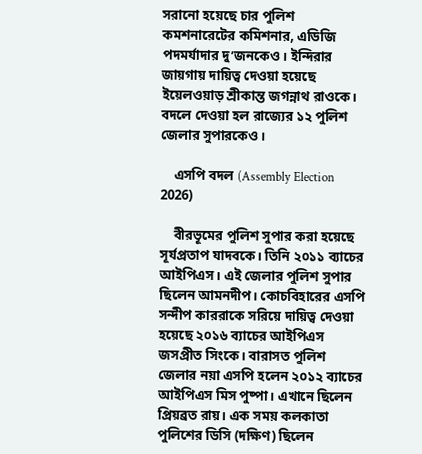সরানো হয়েছে চার পুলিশ কমশনারেটের কমিশনার, এডিজি পদমর্যাদার দু’জনকেও। ইন্দিরার জায়গায় দায়িত্ব দেওয়া হয়েছে ইয়েলওয়াড় শ্রীকান্ত জগন্নাথ রাওকে। বদলে দেওয়া হল রাজ্যের ১২ পুলিশ জেলার সুপারকেও।

    এসপি বদল (Assembly Election 2026)

    বীরভূমের পুলিশ সুপার করা হয়েছে সূর্যপ্রতাপ যাদবকে। তিনি ২০১১ ব্যাচের আইপিএস। এই জেলার পুলিশ সুপার ছিলেন আমনদীপ। কোচবিহারের এসপি সন্দীপ কাররাকে সরিয়ে দায়িত্ব দেওয়া হয়েছে ২০১৬ ব্যাচের আইপিএস জসপ্রীত সিংকে। বারাসত পুলিশ জেলার নয়া এসপি হলেন ২০১২ ব্যাচের আইপিএস মিস পুষ্পা। এখানে ছিলেন প্রিয়ব্রত রায়। এক সময় কলকাতা পুলিশের ডিসি (দক্ষিণ) ছিলেন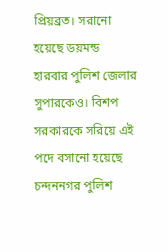প্রিয়ব্রত। সরানো হয়েছে ডয়মন্ড হারবার পুলিশ জেলার সুপারকেও। বিশপ সরকারকে সরিয়ে এই পদে বসানো হয়েছে চন্দননগর পুলিশ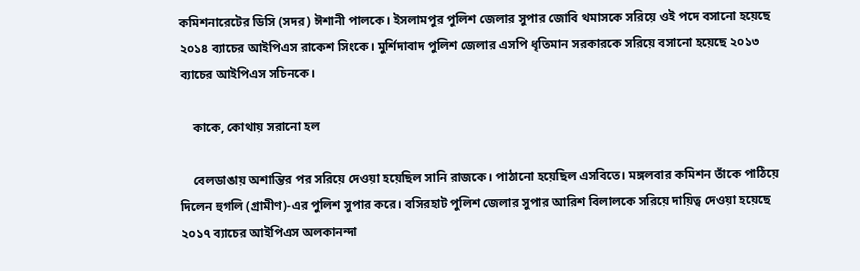কমিশনারেটের ডিসি (সদর) ঈশানী পালকে। ইসলামপুর পুলিশ জেলার সুপার জোবি থমাসকে সরিয়ে ওই পদে বসানো হয়েছে ২০১৪ ব্যাচের আইপিএস রাকেশ সিংকে। মুর্শিদাবাদ পুলিশ জেলার এসপি ধৃতিমান সরকারকে সরিয়ে বসানো হয়েছে ২০১৩ ব্যাচের আইপিএস সচিনকে।

    কাকে, কোথায় সরানো হল

    বেলডাঙায় অশান্তির পর সরিয়ে দেওয়া হয়েছিল সানি রাজকে। পাঠানো হয়েছিল এসবিতে। মঙ্গলবার কমিশন তাঁকে পাঠিয়ে দিলেন হুগলি (গ্রামীণ)-এর পুলিশ সুপার করে। বসিরহাট পুলিশ জেলার সুপার আরিশ বিলালকে সরিয়ে দায়িত্ব দেওয়া হয়েছে ২০১৭ ব্যাচের আইপিএস অলকানন্দা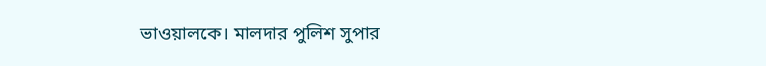ভাওয়ালকে। মালদার পুলিশ সুপার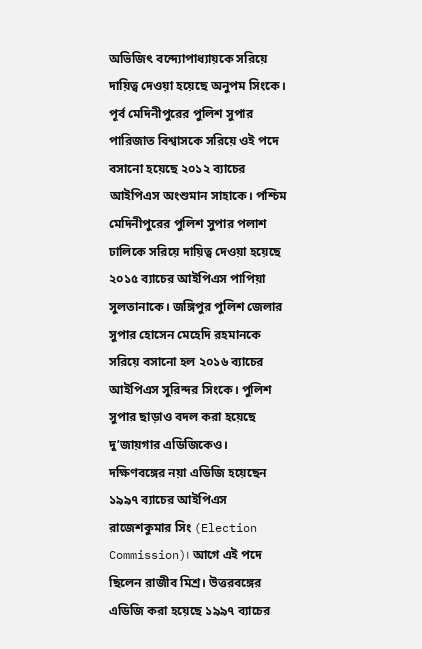অভিজিৎ বন্দ্যোপাধ্যায়কে সরিয়ে দায়িত্ব দেওয়া হয়েছে অনুপম সিংকে। পূর্ব মেদিনীপুরের পুলিশ সুপার পারিজাত বিশ্বাসকে সরিয়ে ওই পদে বসানো হয়েছে ২০১২ ব্যাচের আইপিএস অংশুমান সাহাকে। পশ্চিম মেদিনীপুরের পুলিশ সুপার পলাশ ঢালিকে সরিয়ে দায়িত্ব দেওয়া হয়েছে ২০১৫ ব্যাচের আইপিএস পাপিয়া সুলতানাকে। জঙ্গিপুর পুলিশ জেলার সুপার হোসেন মেহেদি রহমানকে সরিয়ে বসানো হল ২০১৬ ব্যাচের আইপিএস সুরিন্দর সিংকে। পুলিশ সুপার ছাড়াও বদল করা হয়েছে দু’জায়গার এডিজিকেও। দক্ষিণবঙ্গের নয়া এডিজি হয়েছেন ১৯৯৭ ব্যাচের আইপিএস রাজেশকুমার সিং (Election Commission)। আগে এই পদে ছিলেন রাজীব মিশ্র। উত্তরবঙ্গের এডিজি করা হয়েছে ১৯৯৭ ব্যাচের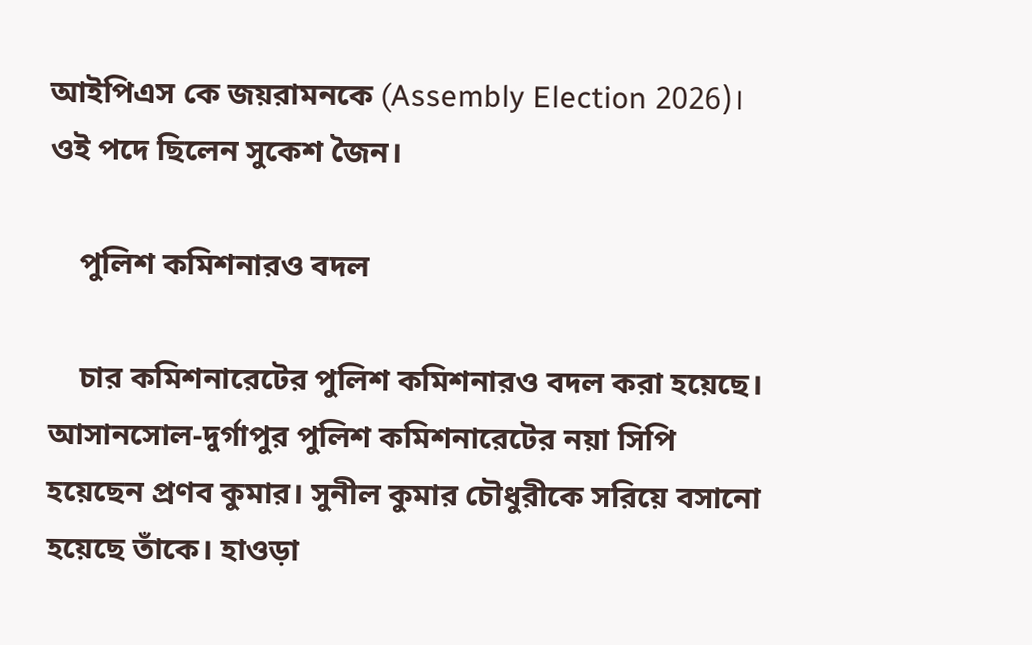আইপিএস কে জয়রামনকে (Assembly Election 2026)। ওই পদে ছিলেন সুকেশ জৈন।

    পুলিশ কমিশনারও বদল

    চার কমিশনারেটের পুলিশ কমিশনারও বদল করা হয়েছে। আসানসোল-দুর্গাপুর পুলিশ কমিশনারেটের নয়া সিপি হয়েছেন প্রণব কুমার। সুনীল কুমার চৌধুরীকে সরিয়ে বসানো হয়েছে তাঁকে। হাওড়া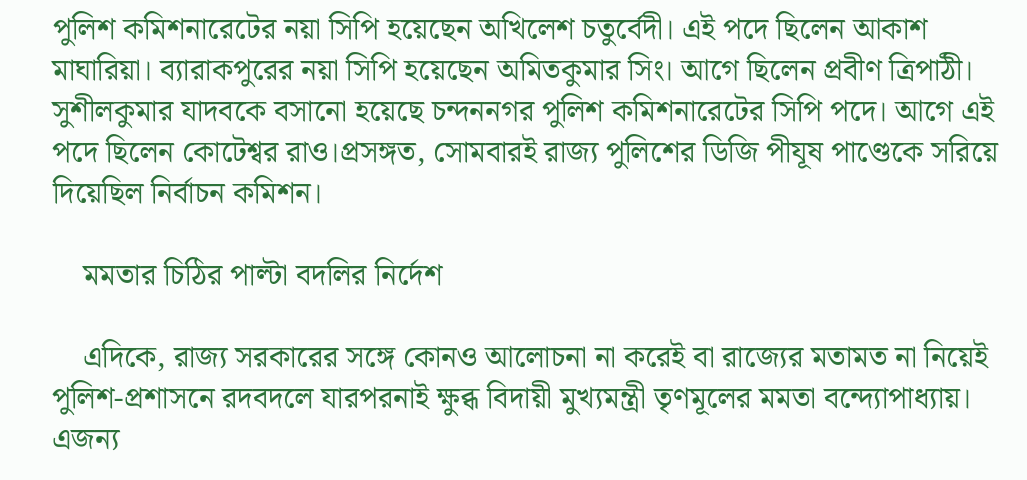পুলিশ কমিশনারেটের নয়া সিপি হয়েছেন অখিলেশ চতুর্বেদী। এই পদে ছিলেন আকাশ মাঘারিয়া। ব্যারাকপুরের নয়া সিপি হয়েছেন অমিতকুমার সিং। আগে ছিলেন প্রবীণ ত্রিপাঠী। সুশীলকুমার যাদবকে বসানো হয়েছে চন্দননগর পুলিশ কমিশনারেটের সিপি পদে। আগে এই পদে ছিলেন কোটেশ্বর রাও।প্রসঙ্গত, সোমবারই রাজ্য পুলিশের ডিজি পীযূষ পাণ্ডেকে সরিয়ে দিয়েছিল নির্বাচন কমিশন।

    মমতার চিঠির পাল্টা বদলির নির্দেশ

    এদিকে, রাজ্য সরকারের সঙ্গে কোনও আলোচনা না করেই বা রাজ্যের মতামত না নিয়েই পুলিশ-প্রশাসনে রদবদলে যারপরনাই ক্ষুব্ধ বিদায়ী মুখ্যমন্ত্রী তৃণমূলের মমতা বন্দ্যোপাধ্যায়। এজন্য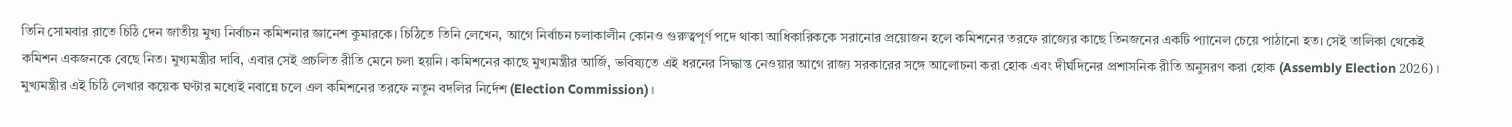তিনি সোমবার রাতে চিঠি দেন জাতীয় মুখ্য নির্বাচন কমিশনার জ্ঞানেশ কুমারকে। চিঠিতে তিনি লেখেন, আগে নির্বাচন চলাকালীন কোনও গুরুত্বপূর্ণ পদে থাকা আধিকারিককে সরানোর প্রয়োজন হলে কমিশনের তরফে রাজ্যের কাছে তিনজনের একটি প্যানেল চেয়ে পাঠানো হত। সেই তালিকা থেকেই কমিশন একজনকে বেছে নিত। মুখ্যমন্ত্রীর দাবি, এবার সেই প্রচলিত রীতি মেনে চলা হয়নি। কমিশনের কাছে মুখ্যমন্ত্রীর আর্জি, ভবিষ্যতে এই ধরনের সিদ্ধান্ত নেওয়ার আগে রাজ্য সরকারের সঙ্গে আলোচনা করা হোক এবং দীর্ঘদিনের প্রশাসনিক রীতি অনুসরণ করা হোক (Assembly Election 2026)। মুখ্যমন্ত্রীর এই চিঠি লেখার কয়েক ঘণ্টার মধ্যেই নবান্নে চলে এল কমিশনের তরফে নতুন বদলির নির্দেশ (Election Commission)।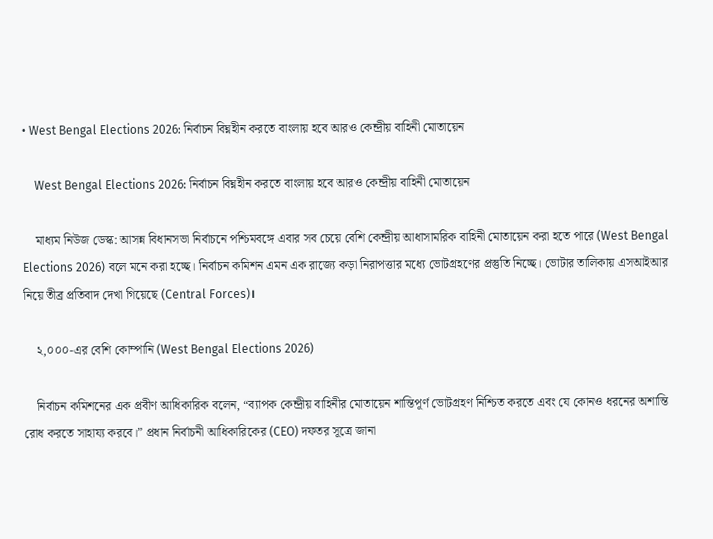• West Bengal Elections 2026: নির্বাচন বিঘ্নহীন করতে বাংলায় হবে আরও কেন্দ্রীয় বাহিনী মোতায়েন

    West Bengal Elections 2026: নির্বাচন বিঘ্নহীন করতে বাংলায় হবে আরও কেন্দ্রীয় বাহিনী মোতায়েন

    মাধ্যম নিউজ ডেস্ক: আসন্ন বিধানসভা নির্বাচনে পশ্চিমবঙ্গে এবার সব চেয়ে বেশি কেন্দ্রীয় আধাসামরিক বাহিনী মোতায়েন করা হতে পারে (West Bengal Elections 2026) বলে মনে করা হচ্ছে। নির্বাচন কমিশন এমন এক রাজ্যে কড়া নিরাপত্তার মধ্যে ভোটগ্রহণের প্রস্তুতি নিচ্ছে। ভোটার তালিকায় এসআইআর নিয়ে তীব্র প্রতিবাদ দেখা গিয়েছে (Central Forces)।

    ২,০০০-এর বেশি কোম্পানি (West Bengal Elections 2026)

    নির্বাচন কমিশনের এক প্রবীণ আধিকারিক বলেন, “ব্যাপক কেন্দ্রীয় বাহিনীর মোতায়েন শান্তিপূর্ণ ভোটগ্রহণ নিশ্চিত করতে এবং যে কোনও ধরনের অশান্তি রোধ করতে সাহায্য করবে।” প্রধান নির্বাচনী আধিকারিকের (CEO) দফতর সূত্রে জানা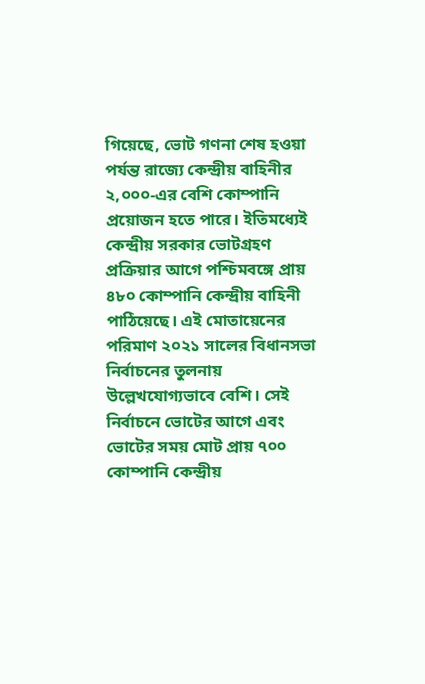গিয়েছে, ভোট গণনা শেষ হওয়া পর্যন্ত রাজ্যে কেন্দ্রীয় বাহিনীর ২,০০০-এর বেশি কোম্পানি প্রয়োজন হতে পারে। ইতিমধ্যেই কেন্দ্রীয় সরকার ভোটগ্রহণ প্রক্রিয়ার আগে পশ্চিমবঙ্গে প্রায় ৪৮০ কোম্পানি কেন্দ্রীয় বাহিনী পাঠিয়েছে। এই মোতায়েনের পরিমাণ ২০২১ সালের বিধানসভা নির্বাচনের তুলনায় উল্লেখযোগ্যভাবে বেশি। সেই নির্বাচনে ভোটের আগে এবং ভোটের সময় মোট প্রায় ৭০০ কোম্পানি কেন্দ্রীয়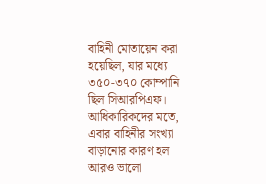বাহিনী মোতায়েন করা হয়েছিল, যার মধ্যে ৩৫০-৩৭০ কোম্পানি ছিল সিআরপিএফ। আধিকারিকদের মতে, এবার বাহিনীর সংখ্যা বাড়ানোর কারণ হল আরও ভালো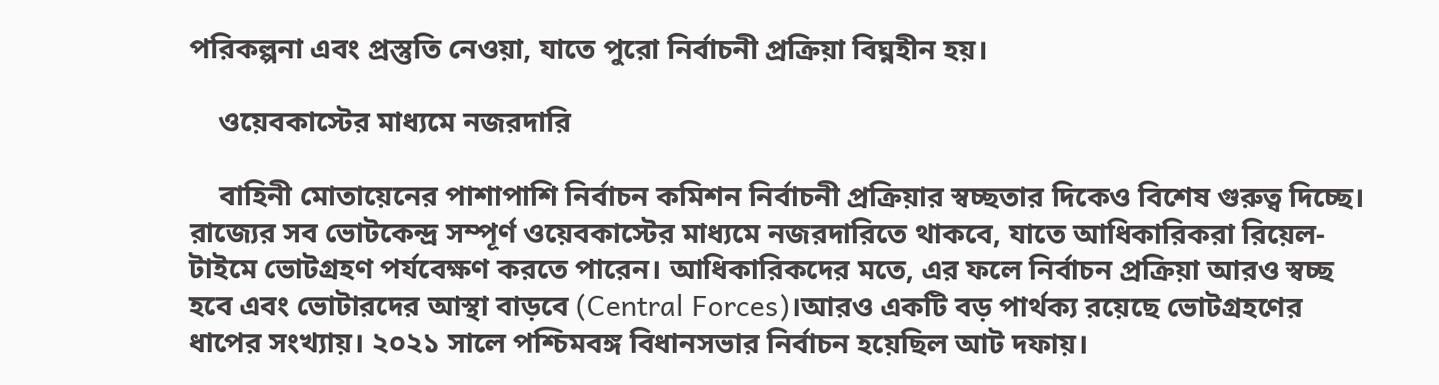পরিকল্পনা এবং প্রস্তুতি নেওয়া, যাতে পুরো নির্বাচনী প্রক্রিয়া বিঘ্নহীন হয়।

    ওয়েবকাস্টের মাধ্যমে নজরদারি

    বাহিনী মোতায়েনের পাশাপাশি নির্বাচন কমিশন নির্বাচনী প্রক্রিয়ার স্বচ্ছতার দিকেও বিশেষ গুরুত্ব দিচ্ছে। রাজ্যের সব ভোটকেন্দ্র সম্পূর্ণ ওয়েবকাস্টের মাধ্যমে নজরদারিতে থাকবে, যাতে আধিকারিকরা রিয়েল-টাইমে ভোটগ্রহণ পর্যবেক্ষণ করতে পারেন। আধিকারিকদের মতে, এর ফলে নির্বাচন প্রক্রিয়া আরও স্বচ্ছ হবে এবং ভোটারদের আস্থা বাড়বে (Central Forces)।আরও একটি বড় পার্থক্য রয়েছে ভোটগ্রহণের ধাপের সংখ্যায়। ২০২১ সালে পশ্চিমবঙ্গ বিধানসভার নির্বাচন হয়েছিল আট দফায়।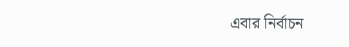এবার নির্বাচন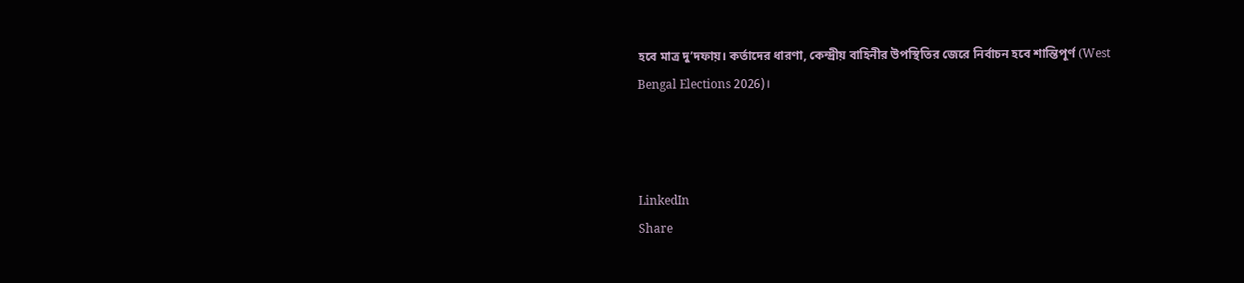হবে মাত্র দু’দফায়। কর্তাদের ধারণা, কেন্দ্রীয় বাহিনীর উপস্থিতির জেরে নির্বাচন হবে শান্তিপূর্ণ (West Bengal Elections 2026)।



LinkedIn
Share